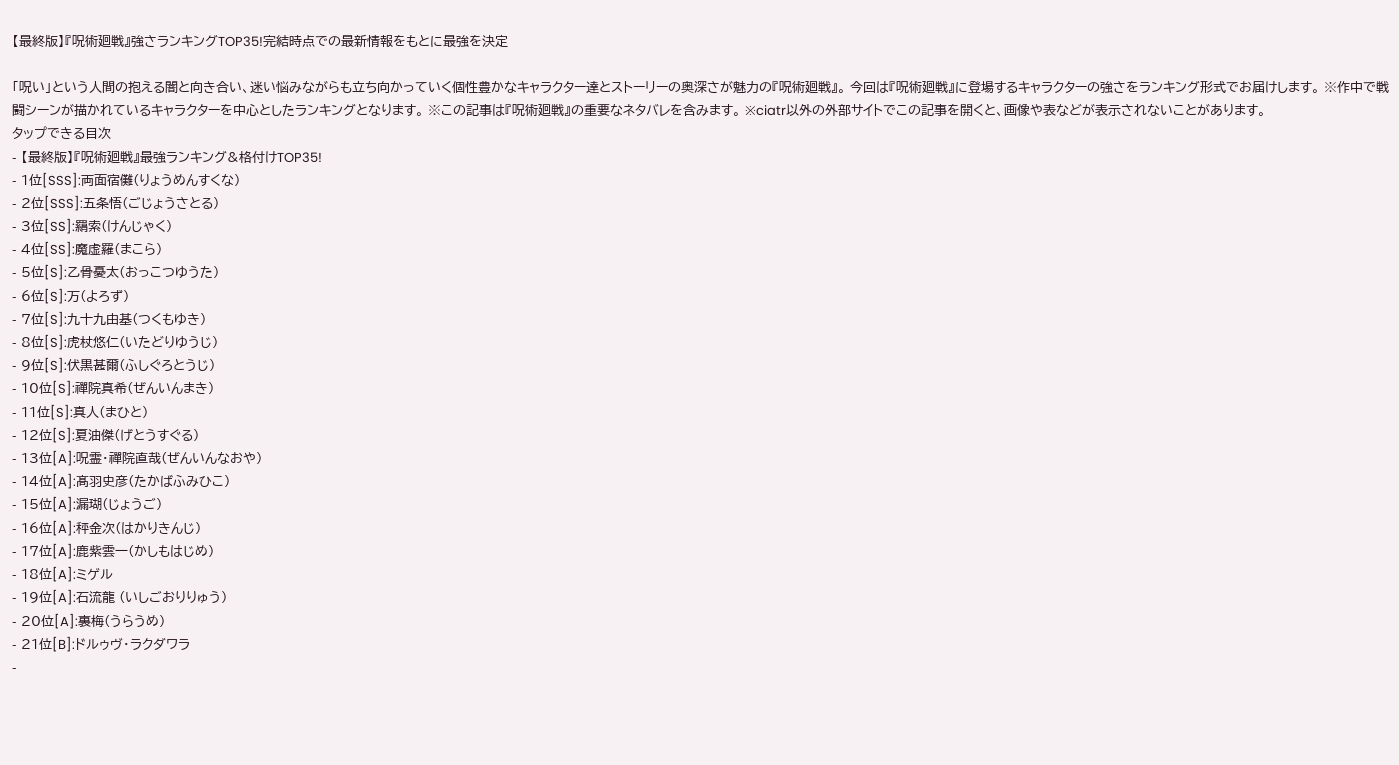【最終版】『呪術廻戦』強さランキングTOP35!完結時点での最新情報をもとに最強を決定

「呪い」という人間の抱える闇と向き合い、迷い悩みながらも立ち向かっていく個性豊かなキャラクター達とストーリーの奥深さが魅力の『呪術廻戦』。 今回は『呪術廻戦』に登場するキャラクターの強さをランキング形式でお届けします。 ※作中で戦闘シーンが描かれているキャラクターを中心としたランキングとなります。 ※この記事は『呪術廻戦』の重要なネタバレを含みます。 ※ciatr以外の外部サイトでこの記事を開くと、画像や表などが表示されないことがあります。
タップできる目次
- 【最終版】『呪術廻戦』最強ランキング&格付けTOP35!
- 1位[SSS]:両面宿儺(りょうめんすくな)
- 2位[SSS]:五条悟(ごじょうさとる)
- 3位[SS]:羂索(けんじゃく)
- 4位[SS]:魔虚羅(まこら)
- 5位[S]:乙骨憂太(おっこつゆうた)
- 6位[S]:万(よろず)
- 7位[S]:九十九由基(つくもゆき)
- 8位[S]:虎杖悠仁(いたどりゆうじ)
- 9位[S]:伏黒甚爾(ふしぐろとうじ)
- 10位[S]:禪院真希(ぜんいんまき)
- 11位[S]:真人(まひと)
- 12位[S]:夏油傑(げとうすぐる)
- 13位[A]:呪霊・禪院直哉(ぜんいんなおや)
- 14位[A]:髙羽史彦(たかばふみひこ)
- 15位[A]:漏瑚(じょうご)
- 16位[A]:秤金次(はかりきんじ)
- 17位[A]:鹿紫雲一(かしもはじめ)
- 18位[A]:ミゲル
- 19位[A]:石流龍 (いしごおりりゅう)
- 20位[A]:裏梅(うらうめ)
- 21位[B]:ドルゥヴ・ラクダワラ
-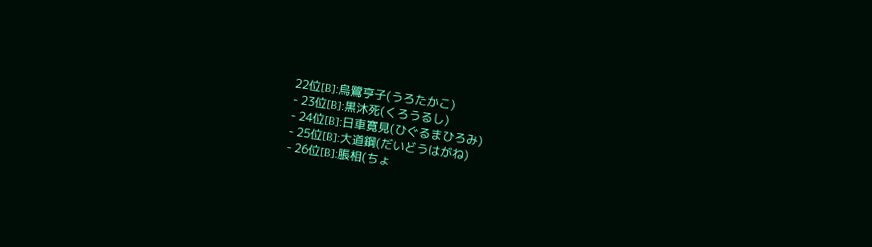22位[B]:烏鷺亨子(うろたかこ)
- 23位[B]:黒沐死(くろうるし)
- 24位[B]:日車寛見(ひぐるまひろみ)
- 25位[B]:大道鋼(だいどうはがね)
- 26位[B]:脹相(ちょ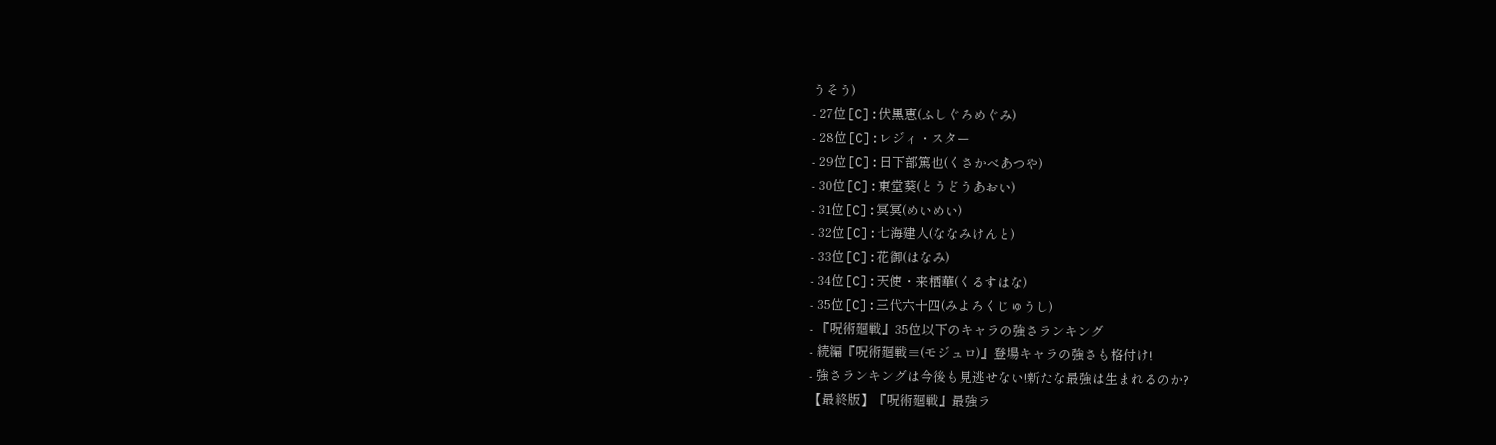うそう)
- 27位[C]:伏黒恵(ふしぐろめぐみ)
- 28位[C]:レジィ・スター
- 29位[C]:日下部篤也(くさかべあつや)
- 30位[C]:東堂葵(とうどうあおい)
- 31位[C]:冥冥(めいめい)
- 32位[C]:七海建人(ななみけんと)
- 33位[C]:花御(はなみ)
- 34位[C]:天使・来栖華(くるすはな)
- 35位[C]:三代六十四(みよろくじゅうし)
- 『呪術廻戦』35位以下のキャラの強さランキング
- 続編『呪術廻戦≡(モジュロ)』登場キャラの強さも格付け!
- 強さランキングは今後も見逃せない!新たな最強は生まれるのか?
【最終版】『呪術廻戦』最強ラ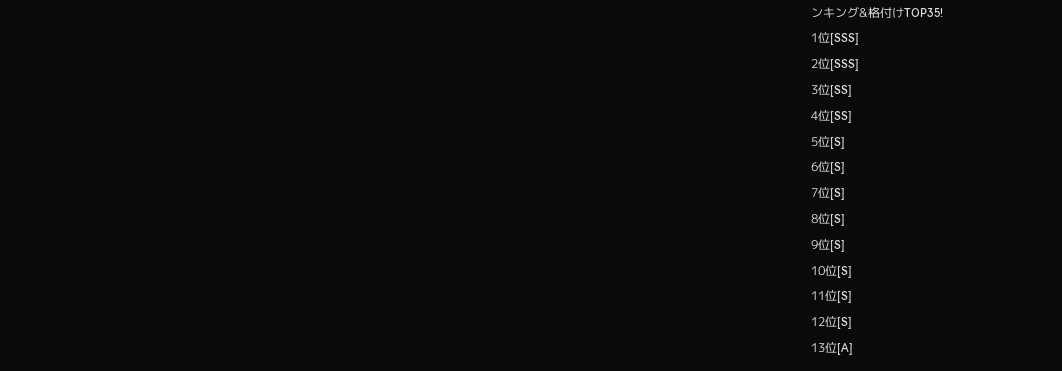ンキング&格付けTOP35!
1位[SSS]
2位[SSS]
3位[SS]
4位[SS]
5位[S]
6位[S]
7位[S]
8位[S]
9位[S]
10位[S]
11位[S]
12位[S]
13位[A]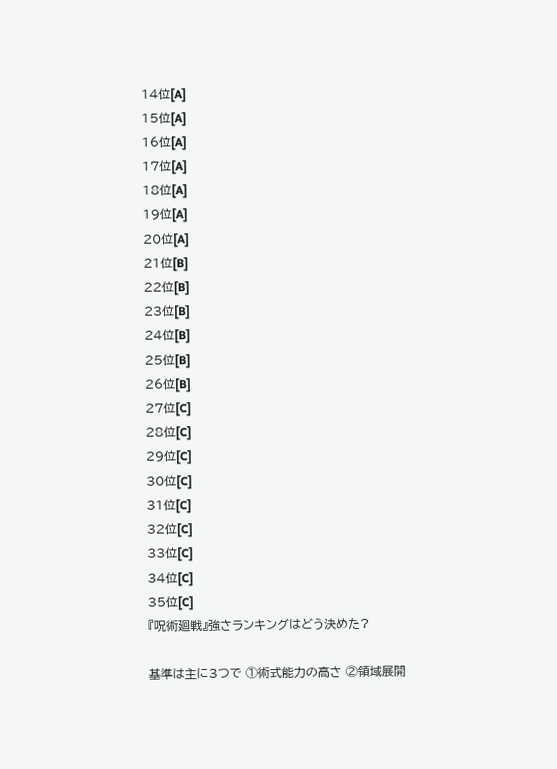14位[A]
15位[A]
16位[A]
17位[A]
18位[A]
19位[A]
20位[A]
21位[B]
22位[B]
23位[B]
24位[B]
25位[B]
26位[B]
27位[C]
28位[C]
29位[C]
30位[C]
31位[C]
32位[C]
33位[C]
34位[C]
35位[C]
『呪術廻戦』強さランキングはどう決めた?

基準は主に3つで ①術式能力の高さ ②領域展開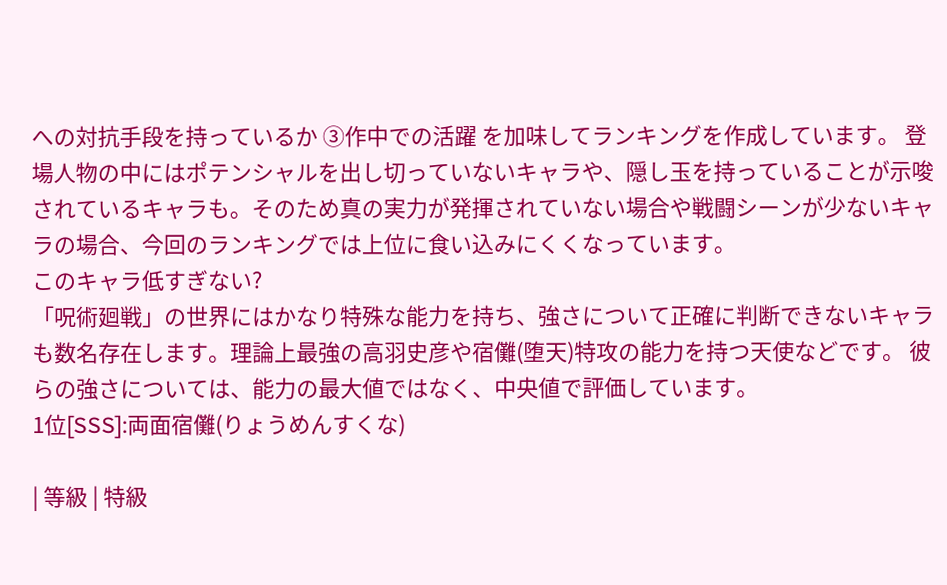への対抗手段を持っているか ③作中での活躍 を加味してランキングを作成しています。 登場人物の中にはポテンシャルを出し切っていないキャラや、隠し玉を持っていることが示唆されているキャラも。そのため真の実力が発揮されていない場合や戦闘シーンが少ないキャラの場合、今回のランキングでは上位に食い込みにくくなっています。
このキャラ低すぎない?
「呪術廻戦」の世界にはかなり特殊な能力を持ち、強さについて正確に判断できないキャラも数名存在します。理論上最強の高羽史彦や宿儺(堕天)特攻の能力を持つ天使などです。 彼らの強さについては、能力の最大値ではなく、中央値で評価しています。
1位[SSS]:両面宿儺(りょうめんすくな)

| 等級 | 特級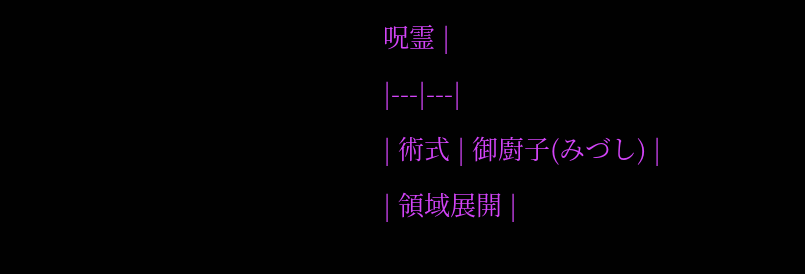呪霊 |
|---|---|
| 術式 | 御廚子(みづし) |
| 領域展開 |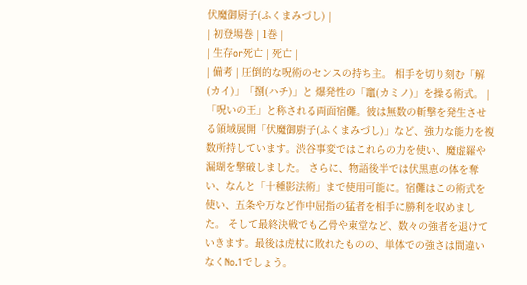伏魔御厨子(ふくまみづし) |
| 初登場巻 | 1巻 |
| 生存or死亡 | 死亡 |
| 備考 | 圧倒的な呪術のセンスの持ち主。 相手を切り刻む「解(カイ)」「捌(ハチ)」と 爆発性の「竈(カミノ)」を操る術式。 |
「呪いの王」と称される両面宿儺。彼は無数の斬撃を発生させる領域展開「伏魔御廚子(ふくまみづし)」など、強力な能力を複数所持しています。渋谷事変ではこれらの力を使い、魔虚羅や漏瑚を撃破しました。 さらに、物語後半では伏黒恵の体を奪い、なんと「十種影法術」まで使用可能に。宿儺はこの術式を使い、五条や万など作中屈指の猛者を相手に勝利を収めました。 そして最終決戦でも乙骨や東堂など、数々の強者を退けていきます。最後は虎杖に敗れたものの、単体での強さは間違いなくNo.1でしょう。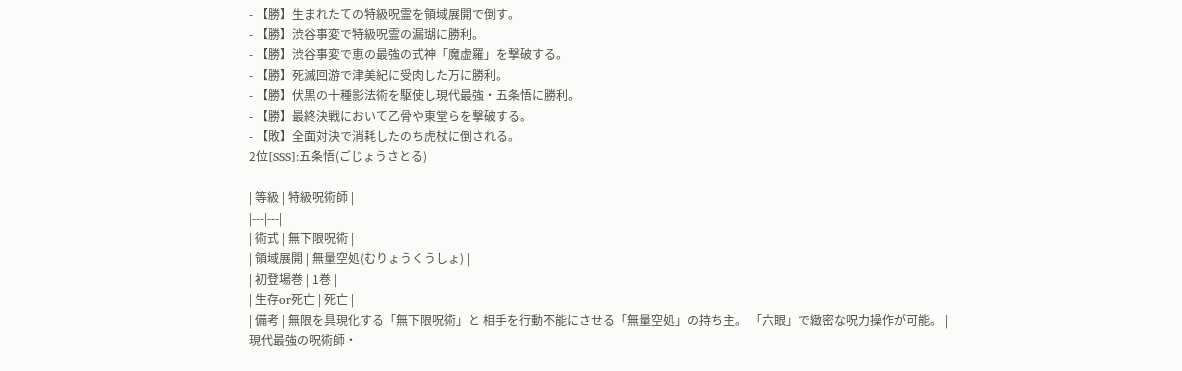- 【勝】生まれたての特級呪霊を領域展開で倒す。
- 【勝】渋谷事変で特級呪霊の漏瑚に勝利。
- 【勝】渋谷事変で恵の最強の式神「魔虚羅」を撃破する。
- 【勝】死滅回游で津美紀に受肉した万に勝利。
- 【勝】伏黒の十種影法術を駆使し現代最強・五条悟に勝利。
- 【勝】最終決戦において乙骨や東堂らを撃破する。
- 【敗】全面対決で消耗したのち虎杖に倒される。
2位[SSS]:五条悟(ごじょうさとる)

| 等級 | 特級呪術師 |
|---|---|
| 術式 | 無下限呪術 |
| 領域展開 | 無量空処(むりょうくうしょ) |
| 初登場巻 | 1巻 |
| 生存or死亡 | 死亡 |
| 備考 | 無限を具現化する「無下限呪術」と 相手を行動不能にさせる「無量空処」の持ち主。 「六眼」で緻密な呪力操作が可能。 |
現代最強の呪術師・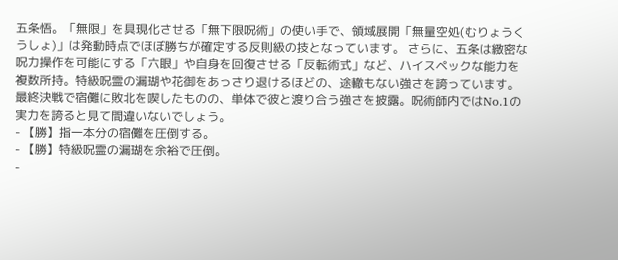五条悟。「無限」を具現化させる「無下限呪術」の使い手で、領域展開「無量空処(むりょうくうしょ)」は発動時点でほぼ勝ちが確定する反則級の技となっています。 さらに、五条は緻密な呪力操作を可能にする「六眼」や自身を回復させる「反転術式」など、ハイスペックな能力を複数所持。特級呪霊の漏瑚や花御をあっさり退けるほどの、途轍もない強さを誇っています。 最終決戦で宿儺に敗北を喫したものの、単体で彼と渡り合う強さを披露。呪術師内ではNo.1の実力を誇ると見て間違いないでしょう。
- 【勝】指一本分の宿儺を圧倒する。
- 【勝】特級呪霊の漏瑚を余裕で圧倒。
-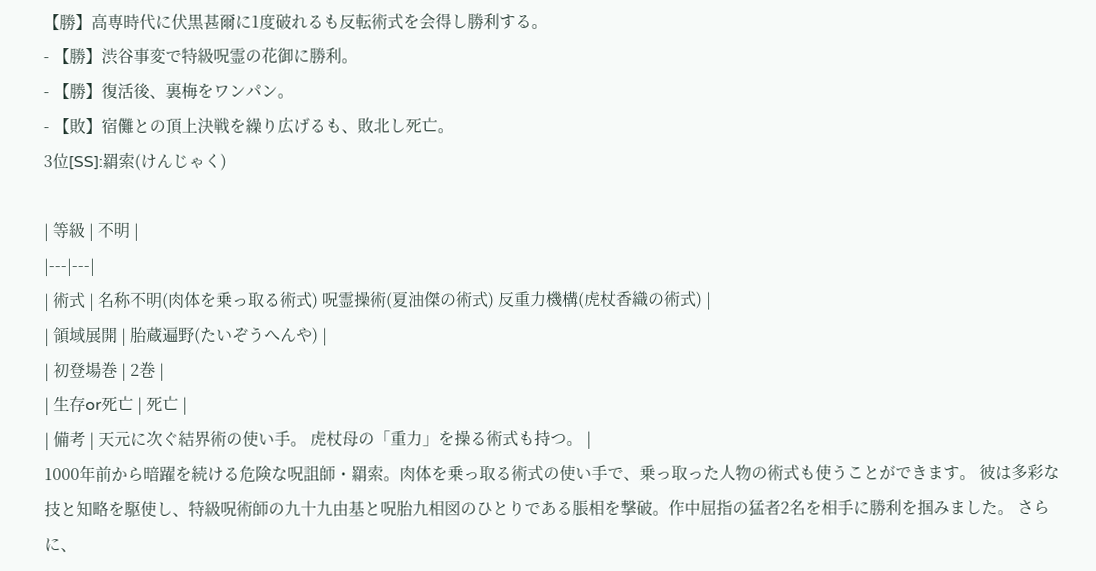【勝】高専時代に伏黒甚爾に1度破れるも反転術式を会得し勝利する。
- 【勝】渋谷事変で特級呪霊の花御に勝利。
- 【勝】復活後、裏梅をワンパン。
- 【敗】宿儺との頂上決戦を繰り広げるも、敗北し死亡。
3位[SS]:羂索(けんじゃく)

| 等級 | 不明 |
|---|---|
| 術式 | 名称不明(肉体を乗っ取る術式) 呪霊操術(夏油傑の術式) 反重力機構(虎杖香織の術式) |
| 領域展開 | 胎蔵遍野(たいぞうへんや) |
| 初登場巻 | 2巻 |
| 生存or死亡 | 死亡 |
| 備考 | 天元に次ぐ結界術の使い手。 虎杖母の「重力」を操る術式も持つ。 |
1000年前から暗躍を続ける危険な呪詛師・羂索。肉体を乗っ取る術式の使い手で、乗っ取った人物の術式も使うことができます。 彼は多彩な技と知略を駆使し、特級呪術師の九十九由基と呪胎九相図のひとりである脹相を撃破。作中屈指の猛者2名を相手に勝利を掴みました。 さらに、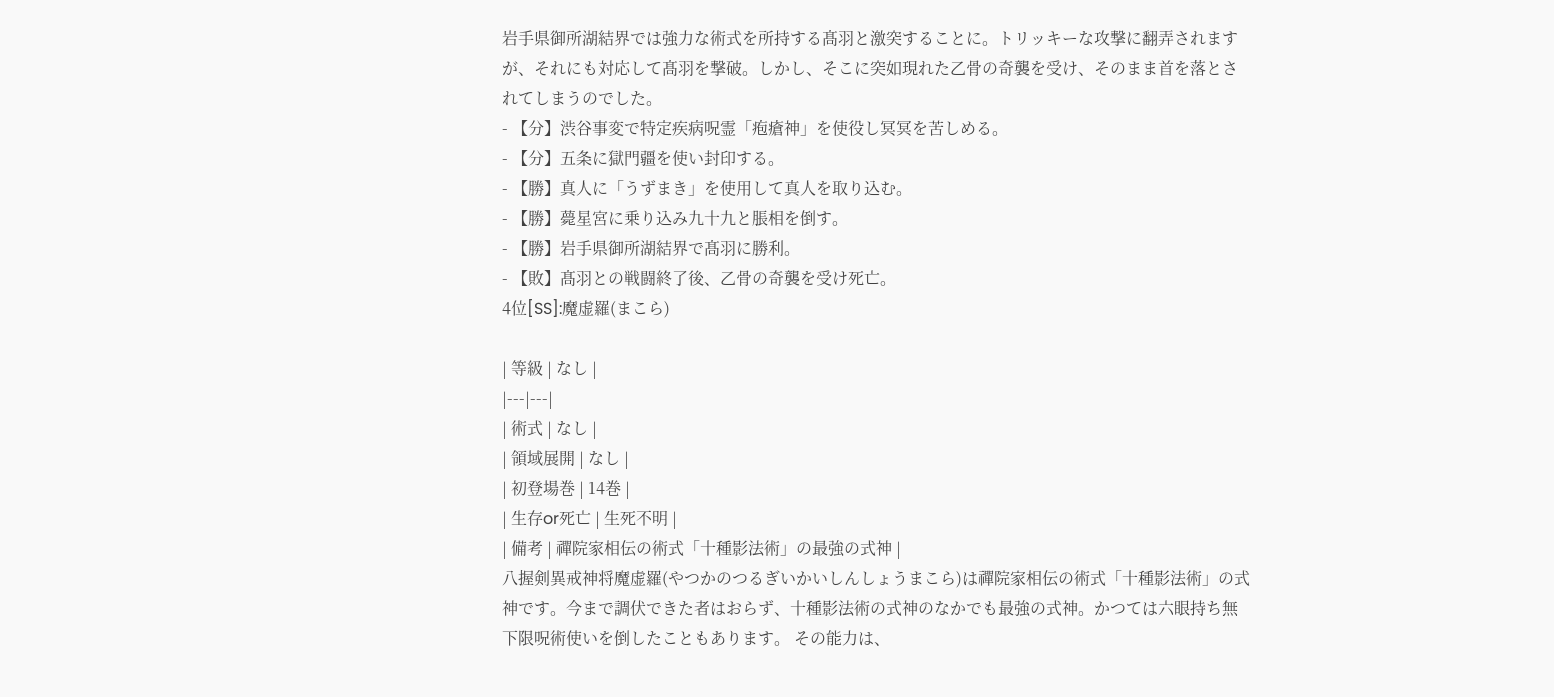岩手県御所湖結界では強力な術式を所持する髙羽と激突することに。トリッキーな攻撃に翻弄されますが、それにも対応して髙羽を撃破。しかし、そこに突如現れた乙骨の奇襲を受け、そのまま首を落とされてしまうのでした。
- 【分】渋谷事変で特定疾病呪霊「疱瘡神」を使役し冥冥を苦しめる。
- 【分】五条に獄門疆を使い封印する。
- 【勝】真人に「うずまき」を使用して真人を取り込む。
- 【勝】薨星宮に乗り込み九十九と脹相を倒す。
- 【勝】岩手県御所湖結界で髙羽に勝利。
- 【敗】髙羽との戦闘終了後、乙骨の奇襲を受け死亡。
4位[SS]:魔虚羅(まこら)

| 等級 | なし |
|---|---|
| 術式 | なし |
| 領域展開 | なし |
| 初登場巻 | 14巻 |
| 生存or死亡 | 生死不明 |
| 備考 | 禪院家相伝の術式「十種影法術」の最強の式神 |
八握剣異戒神将魔虚羅(やつかのつるぎいかいしんしょうまこら)は禪院家相伝の術式「十種影法術」の式神です。今まで調伏できた者はおらず、十種影法術の式神のなかでも最強の式神。かつては六眼持ち無下限呪術使いを倒したこともあります。 その能力は、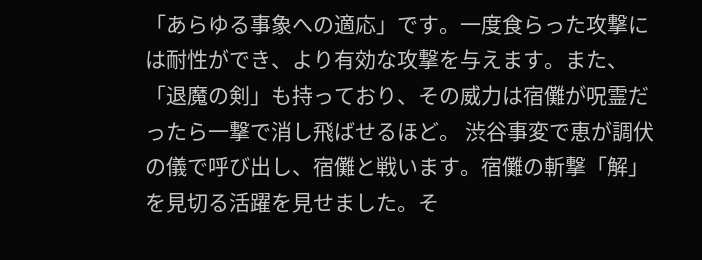「あらゆる事象への適応」です。一度食らった攻撃には耐性ができ、より有効な攻撃を与えます。また、「退魔の剣」も持っており、その威力は宿儺が呪霊だったら一撃で消し飛ばせるほど。 渋谷事変で恵が調伏の儀で呼び出し、宿儺と戦います。宿儺の斬撃「解」を見切る活躍を見せました。そ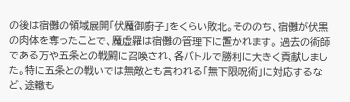の後は宿儺の領域展開「伏魔御廚子」をくらい敗北。そののち、宿儺が伏黒の肉体を奪ったことで、魔虚羅は宿儺の管理下に置かれます。 過去の術師である万や五条との戦闘に召喚され、各バトルで勝利に大きく貢献しました。特に五条との戦いでは無敵とも言われる「無下限呪術」に対応するなど、途轍も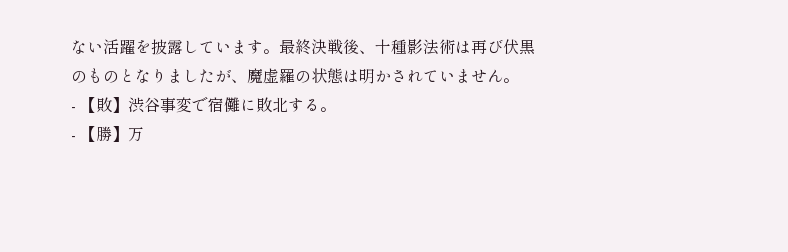ない活躍を披露しています。最終決戦後、十種影法術は再び伏黒のものとなりましたが、魔虚羅の状態は明かされていません。
- 【敗】渋谷事変で宿儺に敗北する。
- 【勝】万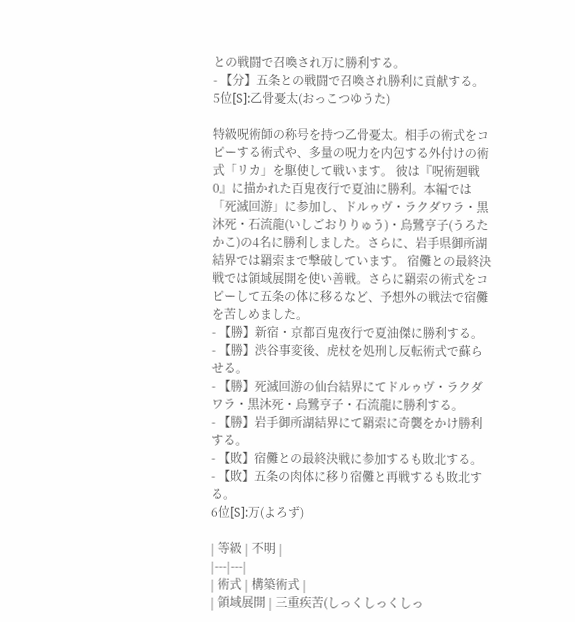との戦闘で召喚され万に勝利する。
- 【分】五条との戦闘で召喚され勝利に貢献する。
5位[S]:乙骨憂太(おっこつゆうた)

特級呪術師の称号を持つ乙骨憂太。相手の術式をコピーする術式や、多量の呪力を内包する外付けの術式「リカ」を駆使して戦います。 彼は『呪術廻戦0』に描かれた百鬼夜行で夏油に勝利。本編では「死滅回游」に参加し、ドルゥヴ・ラクダワラ・黒沐死・石流龍(いしごおりりゅう)・烏鷺亨子(うろたかこ)の4名に勝利しました。さらに、岩手県御所湖結界では羂索まで撃破しています。 宿儺との最終決戦では領域展開を使い善戦。さらに羂索の術式をコピーして五条の体に移るなど、予想外の戦法で宿儺を苦しめました。
- 【勝】新宿・京都百鬼夜行で夏油傑に勝利する。
- 【勝】渋谷事変後、虎杖を処刑し反転術式で蘇らせる。
- 【勝】死滅回游の仙台結界にてドルゥヴ・ラクダワラ・黒沐死・烏鷺亨子・石流龍に勝利する。
- 【勝】岩手御所湖結界にて羂索に奇襲をかけ勝利する。
- 【敗】宿儺との最終決戦に参加するも敗北する。
- 【敗】五条の肉体に移り宿儺と再戦するも敗北する。
6位[S]:万(よろず)

| 等級 | 不明 |
|---|---|
| 術式 | 構築術式 |
| 領域展開 | 三重疾苦(しっくしっくしっ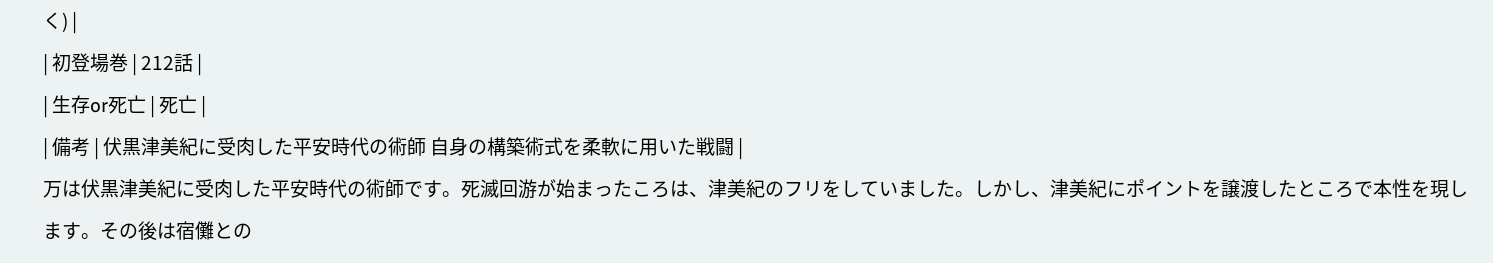く) |
| 初登場巻 | 212話 |
| 生存or死亡 | 死亡 |
| 備考 | 伏黒津美紀に受肉した平安時代の術師 自身の構築術式を柔軟に用いた戦闘 |
万は伏黒津美紀に受肉した平安時代の術師です。死滅回游が始まったころは、津美紀のフリをしていました。しかし、津美紀にポイントを譲渡したところで本性を現します。その後は宿儺との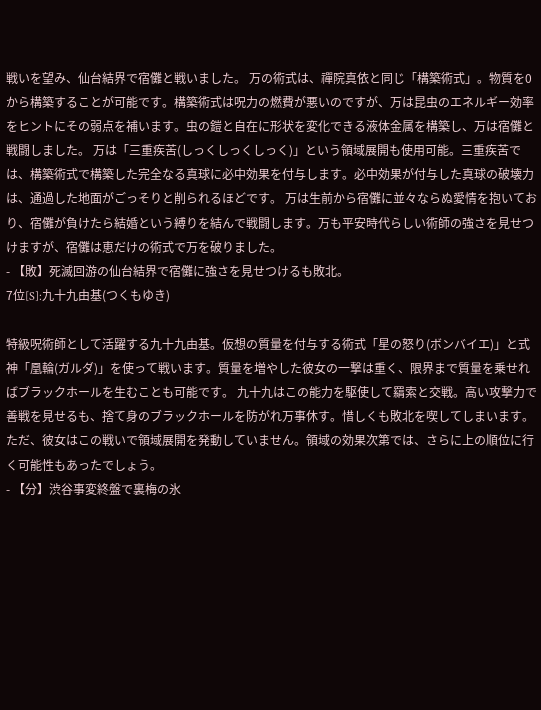戦いを望み、仙台結界で宿儺と戦いました。 万の術式は、禪院真依と同じ「構築術式」。物質を0から構築することが可能です。構築術式は呪力の燃費が悪いのですが、万は昆虫のエネルギー効率をヒントにその弱点を補います。虫の鎧と自在に形状を変化できる液体金属を構築し、万は宿儺と戦闘しました。 万は「三重疾苦(しっくしっくしっく)」という領域展開も使用可能。三重疾苦では、構築術式で構築した完全なる真球に必中効果を付与します。必中効果が付与した真球の破壊力は、通過した地面がごっそりと削られるほどです。 万は生前から宿儺に並々ならぬ愛情を抱いており、宿儺が負けたら結婚という縛りを結んで戦闘します。万も平安時代らしい術師の強さを見せつけますが、宿儺は恵だけの術式で万を破りました。
- 【敗】死滅回游の仙台結界で宿儺に強さを見せつけるも敗北。
7位[S]:九十九由基(つくもゆき)

特級呪術師として活躍する九十九由基。仮想の質量を付与する術式「星の怒り(ボンバイエ)」と式神「凰輪(ガルダ)」を使って戦います。質量を増やした彼女の一撃は重く、限界まで質量を乗せればブラックホールを生むことも可能です。 九十九はこの能力を駆使して羂索と交戦。高い攻撃力で善戦を見せるも、捨て身のブラックホールを防がれ万事休す。惜しくも敗北を喫してしまいます。 ただ、彼女はこの戦いで領域展開を発動していません。領域の効果次第では、さらに上の順位に行く可能性もあったでしょう。
- 【分】渋谷事変終盤で裏梅の氷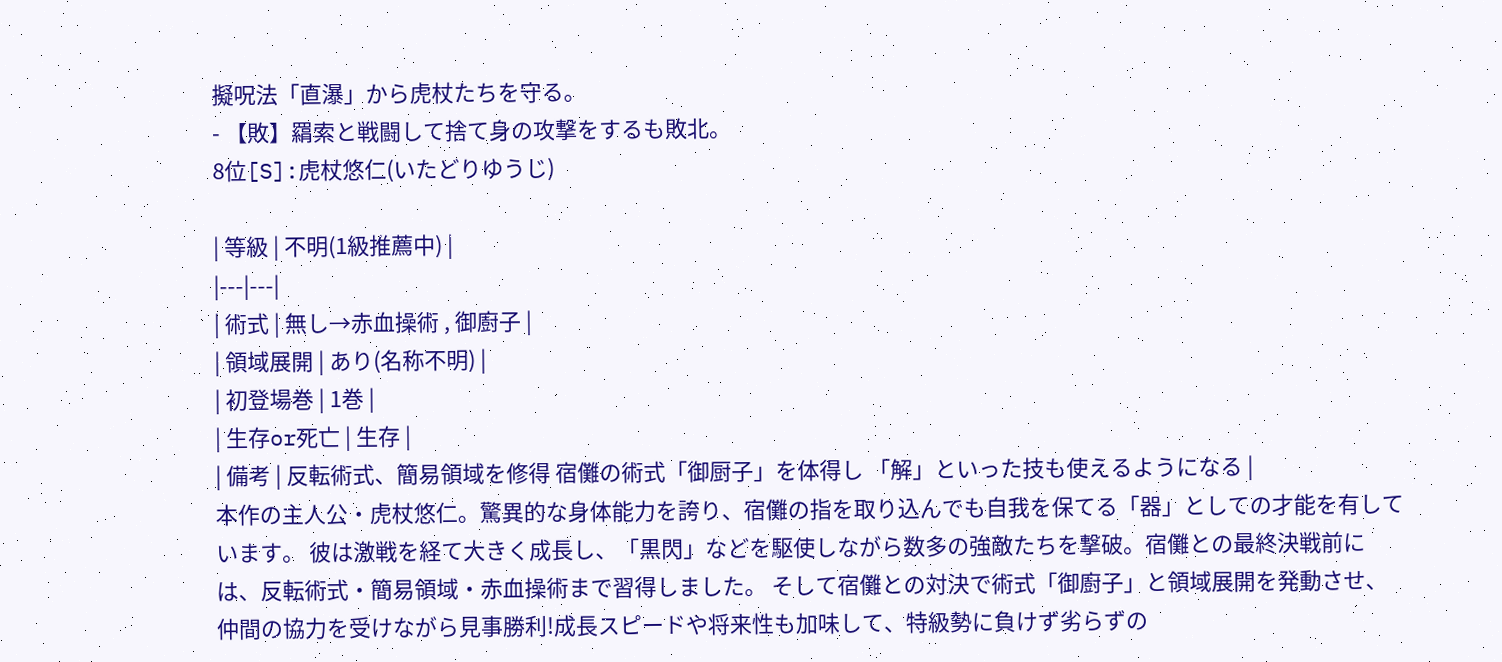擬呪法「直瀑」から虎杖たちを守る。
- 【敗】羂索と戦闘して捨て身の攻撃をするも敗北。
8位[S]:虎杖悠仁(いたどりゆうじ)

| 等級 | 不明(1級推薦中) |
|---|---|
| 術式 | 無し→赤血操術 , 御廚子 |
| 領域展開 | あり(名称不明) |
| 初登場巻 | 1巻 |
| 生存or死亡 | 生存 |
| 備考 | 反転術式、簡易領域を修得 宿儺の術式「御厨子」を体得し 「解」といった技も使えるようになる |
本作の主人公・虎杖悠仁。驚異的な身体能力を誇り、宿儺の指を取り込んでも自我を保てる「器」としての才能を有しています。 彼は激戦を経て大きく成長し、「黒閃」などを駆使しながら数多の強敵たちを撃破。宿儺との最終決戦前には、反転術式・簡易領域・赤血操術まで習得しました。 そして宿儺との対決で術式「御廚子」と領域展開を発動させ、仲間の協力を受けながら見事勝利!成長スピードや将来性も加味して、特級勢に負けず劣らずの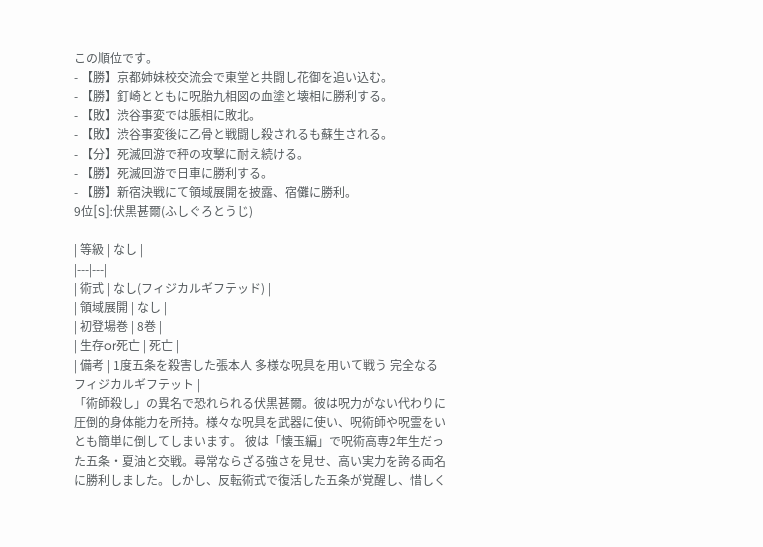この順位です。
- 【勝】京都姉妹校交流会で東堂と共闘し花御を追い込む。
- 【勝】釘崎とともに呪胎九相図の血塗と壊相に勝利する。
- 【敗】渋谷事変では脹相に敗北。
- 【敗】渋谷事変後に乙骨と戦闘し殺されるも蘇生される。
- 【分】死滅回游で秤の攻撃に耐え続ける。
- 【勝】死滅回游で日車に勝利する。
- 【勝】新宿決戦にて領域展開を披露、宿儺に勝利。
9位[S]:伏黒甚爾(ふしぐろとうじ)

| 等級 | なし |
|---|---|
| 術式 | なし(フィジカルギフテッド) |
| 領域展開 | なし |
| 初登場巻 | 8巻 |
| 生存or死亡 | 死亡 |
| 備考 | 1度五条を殺害した張本人 多様な呪具を用いて戦う 完全なるフィジカルギフテット |
「術師殺し」の異名で恐れられる伏黒甚爾。彼は呪力がない代わりに圧倒的身体能力を所持。様々な呪具を武器に使い、呪術師や呪霊をいとも簡単に倒してしまいます。 彼は「懐玉編」で呪術高専2年生だった五条・夏油と交戦。尋常ならざる強さを見せ、高い実力を誇る両名に勝利しました。しかし、反転術式で復活した五条が覚醒し、惜しく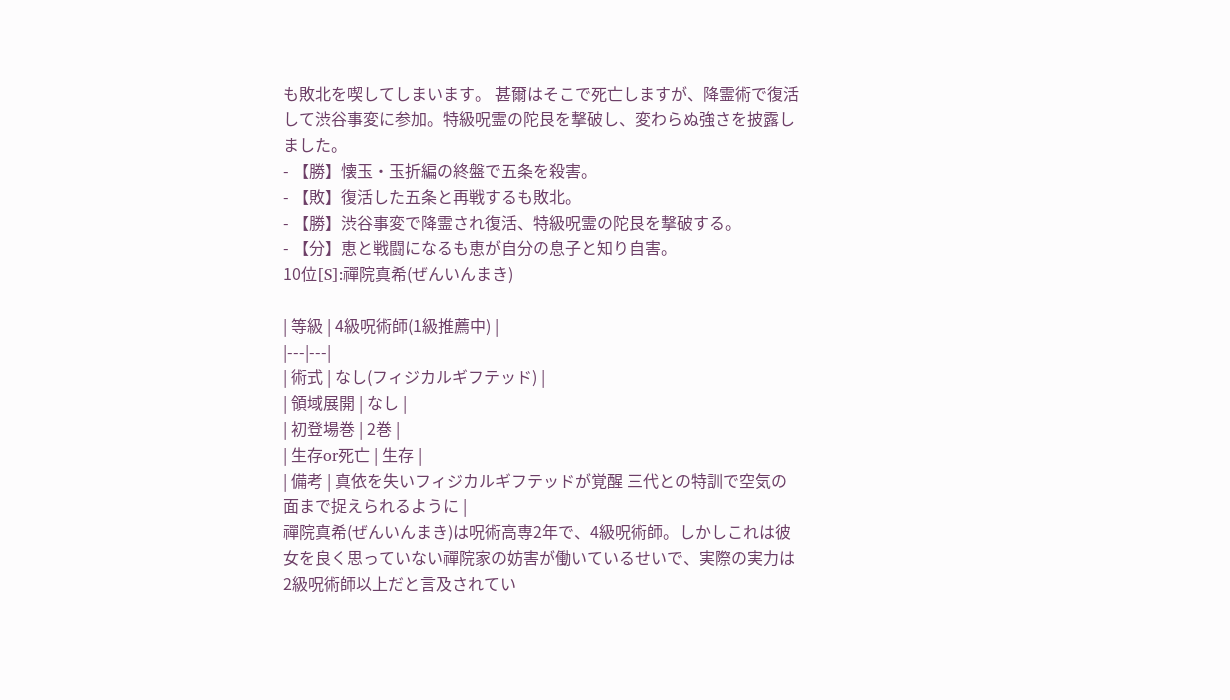も敗北を喫してしまいます。 甚爾はそこで死亡しますが、降霊術で復活して渋谷事変に参加。特級呪霊の陀艮を撃破し、変わらぬ強さを披露しました。
- 【勝】懐玉・玉折編の終盤で五条を殺害。
- 【敗】復活した五条と再戦するも敗北。
- 【勝】渋谷事変で降霊され復活、特級呪霊の陀艮を撃破する。
- 【分】恵と戦闘になるも恵が自分の息子と知り自害。
10位[S]:禪院真希(ぜんいんまき)

| 等級 | 4級呪術師(1級推薦中) |
|---|---|
| 術式 | なし(フィジカルギフテッド) |
| 領域展開 | なし |
| 初登場巻 | 2巻 |
| 生存or死亡 | 生存 |
| 備考 | 真依を失いフィジカルギフテッドが覚醒 三代との特訓で空気の面まで捉えられるように |
禪院真希(ぜんいんまき)は呪術高専2年で、4級呪術師。しかしこれは彼女を良く思っていない禪院家の妨害が働いているせいで、実際の実力は2級呪術師以上だと言及されてい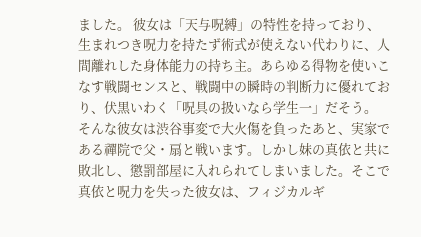ました。 彼女は「天与呪縛」の特性を持っており、生まれつき呪力を持たず術式が使えない代わりに、人間離れした身体能力の持ち主。あらゆる得物を使いこなす戦闘センスと、戦闘中の瞬時の判断力に優れており、伏黒いわく「呪具の扱いなら学生一」だそう。 そんな彼女は渋谷事変で大火傷を負ったあと、実家である禪院で父・扇と戦います。しかし妹の真依と共に敗北し、懲罰部屋に入れられてしまいました。そこで真依と呪力を失った彼女は、フィジカルギ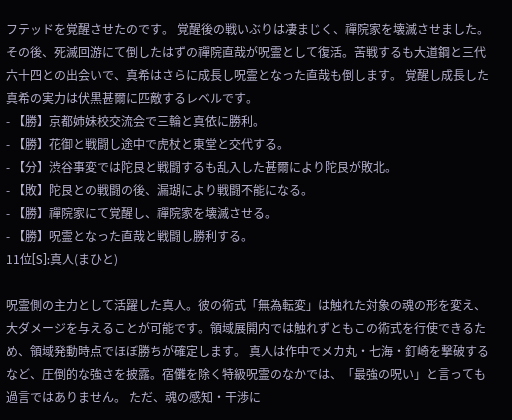フテッドを覚醒させたのです。 覚醒後の戦いぶりは凄まじく、禪院家を壊滅させました。その後、死滅回游にて倒したはずの禪院直哉が呪霊として復活。苦戦するも大道鋼と三代六十四との出会いで、真希はさらに成長し呪霊となった直哉も倒します。 覚醒し成長した真希の実力は伏黒甚爾に匹敵するレベルです。
- 【勝】京都姉妹校交流会で三輪と真依に勝利。
- 【勝】花御と戦闘し途中で虎杖と東堂と交代する。
- 【分】渋谷事変では陀艮と戦闘するも乱入した甚爾により陀艮が敗北。
- 【敗】陀艮との戦闘の後、漏瑚により戦闘不能になる。
- 【勝】禪院家にて覚醒し、禪院家を壊滅させる。
- 【勝】呪霊となった直哉と戦闘し勝利する。
11位[S]:真人(まひと)

呪霊側の主力として活躍した真人。彼の術式「無為転変」は触れた対象の魂の形を変え、大ダメージを与えることが可能です。領域展開内では触れずともこの術式を行使できるため、領域発動時点でほぼ勝ちが確定します。 真人は作中でメカ丸・七海・釘崎を撃破するなど、圧倒的な強さを披露。宿儺を除く特級呪霊のなかでは、「最強の呪い」と言っても過言ではありません。 ただ、魂の感知・干渉に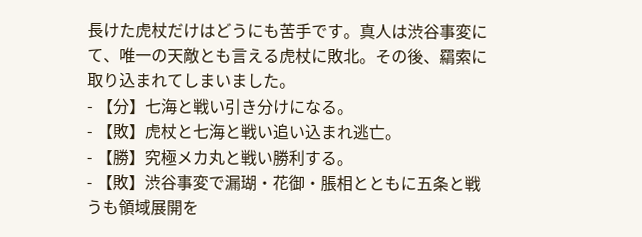長けた虎杖だけはどうにも苦手です。真人は渋谷事変にて、唯一の天敵とも言える虎杖に敗北。その後、羂索に取り込まれてしまいました。
- 【分】七海と戦い引き分けになる。
- 【敗】虎杖と七海と戦い追い込まれ逃亡。
- 【勝】究極メカ丸と戦い勝利する。
- 【敗】渋谷事変で漏瑚・花御・脹相とともに五条と戦うも領域展開を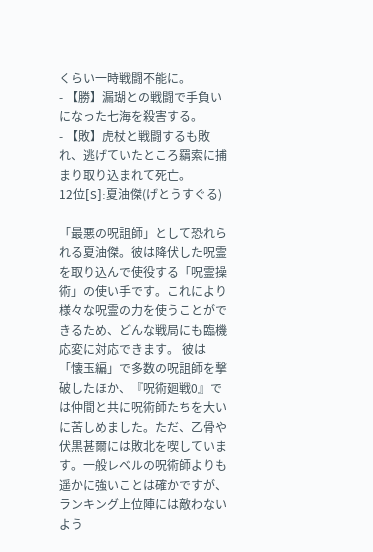くらい一時戦闘不能に。
- 【勝】漏瑚との戦闘で手負いになった七海を殺害する。
- 【敗】虎杖と戦闘するも敗れ、逃げていたところ羂索に捕まり取り込まれて死亡。
12位[S]:夏油傑(げとうすぐる)

「最悪の呪詛師」として恐れられる夏油傑。彼は降伏した呪霊を取り込んで使役する「呪霊操術」の使い手です。これにより様々な呪霊の力を使うことができるため、どんな戦局にも臨機応変に対応できます。 彼は「懐玉編」で多数の呪詛師を撃破したほか、『呪術廻戦0』では仲間と共に呪術師たちを大いに苦しめました。ただ、乙骨や伏黒甚爾には敗北を喫しています。一般レベルの呪術師よりも遥かに強いことは確かですが、ランキング上位陣には敵わないよう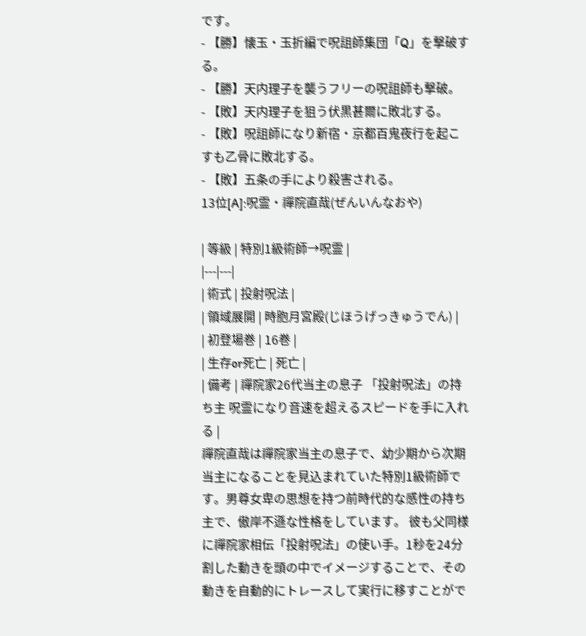です。
- 【勝】懐玉・玉折編で呪詛師集団「Q」を撃破する。
- 【勝】天内理子を襲うフリーの呪詛師も撃破。
- 【敗】天内理子を狙う伏黒甚爾に敗北する。
- 【敗】呪詛師になり新宿・京都百鬼夜行を起こすも乙骨に敗北する。
- 【敗】五条の手により殺害される。
13位[A]:呪霊・禪院直哉(ぜんいんなおや)

| 等級 | 特別1級術師→呪霊 |
|---|---|
| 術式 | 投射呪法 |
| 領域展開 | 時胞月宮殿(じほうげっきゅうでん) |
| 初登場巻 | 16巻 |
| 生存or死亡 | 死亡 |
| 備考 | 禪院家26代当主の息子 「投射呪法」の持ち主 呪霊になり音速を超えるスピードを手に入れる |
禪院直哉は禪院家当主の息子で、幼少期から次期当主になることを見込まれていた特別1級術師です。男尊女卑の思想を持つ前時代的な感性の持ち主で、傲岸不遜な性格をしています。 彼も父同様に禪院家相伝「投射呪法」の使い手。1秒を24分割した動きを頭の中でイメージすることで、その動きを自動的にトレースして実行に移すことがで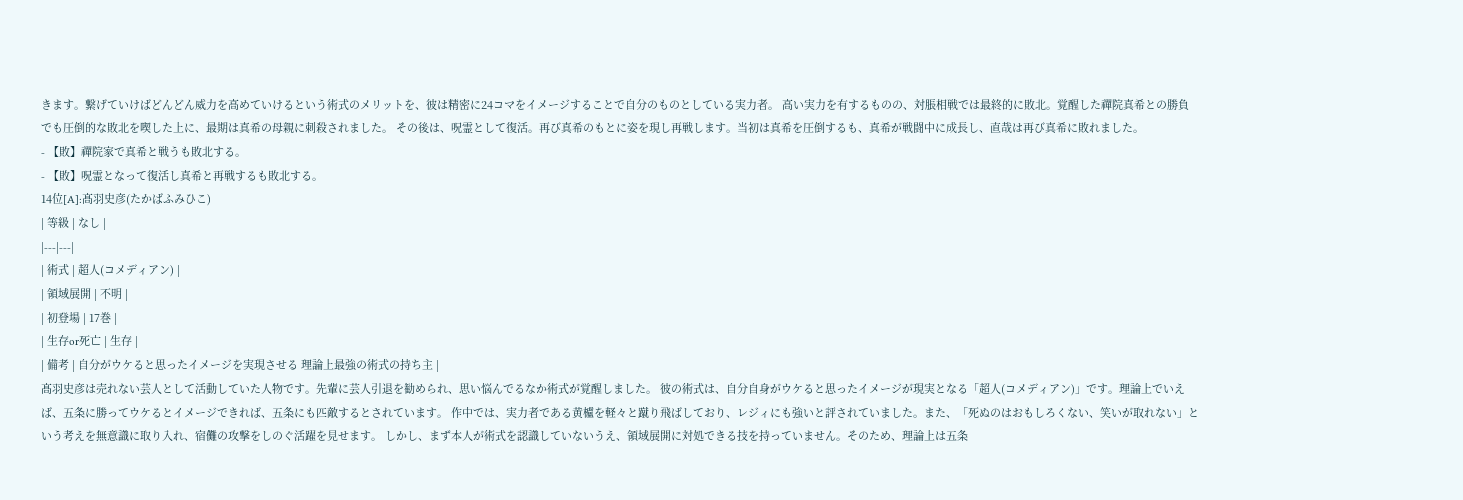きます。繋げていけばどんどん威力を高めていけるという術式のメリットを、彼は精密に24コマをイメージすることで自分のものとしている実力者。 高い実力を有するものの、対脹相戦では最終的に敗北。覚醒した禪院真希との勝負でも圧倒的な敗北を喫した上に、最期は真希の母親に刺殺されました。 その後は、呪霊として復活。再び真希のもとに姿を現し再戦します。当初は真希を圧倒するも、真希が戦闘中に成長し、直哉は再び真希に敗れました。
- 【敗】禪院家で真希と戦うも敗北する。
- 【敗】呪霊となって復活し真希と再戦するも敗北する。
14位[A]:髙羽史彦(たかばふみひこ)
| 等級 | なし |
|---|---|
| 術式 | 超人(コメディアン) |
| 領域展開 | 不明 |
| 初登場 | 17巻 |
| 生存or死亡 | 生存 |
| 備考 | 自分がウケると思ったイメージを実現させる 理論上最強の術式の持ち主 |
髙羽史彦は売れない芸人として活動していた人物です。先輩に芸人引退を勧められ、思い悩んでるなか術式が覚醒しました。 彼の術式は、自分自身がウケると思ったイメージが現実となる「超人(コメディアン)」です。理論上でいえば、五条に勝ってウケるとイメージできれば、五条にも匹敵するとされています。 作中では、実力者である黄櫨を軽々と蹴り飛ばしており、レジィにも強いと評されていました。また、「死ぬのはおもしろくない、笑いが取れない」という考えを無意識に取り入れ、宿儺の攻撃をしのぐ活躍を見せます。 しかし、まず本人が術式を認識していないうえ、領域展開に対処できる技を持っていません。そのため、理論上は五条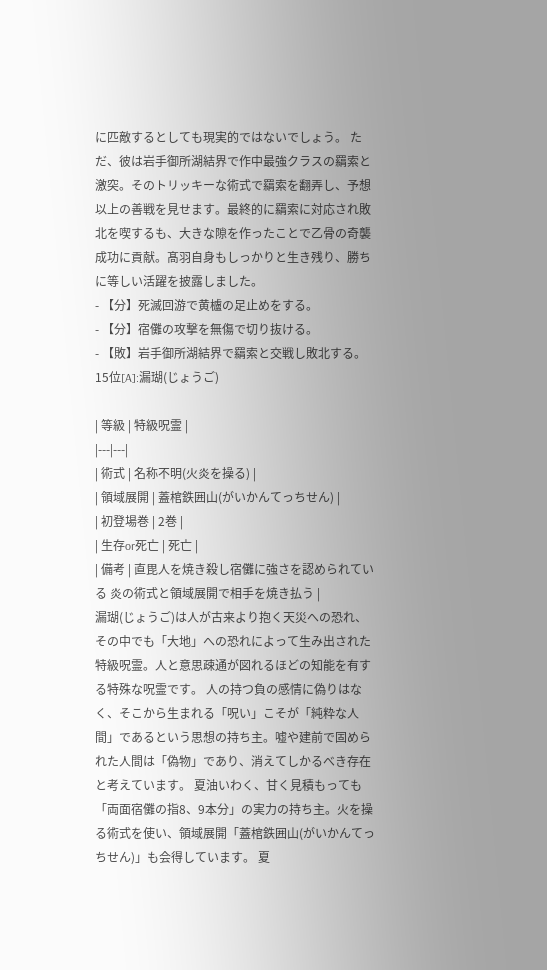に匹敵するとしても現実的ではないでしょう。 ただ、彼は岩手御所湖結界で作中最強クラスの羂索と激突。そのトリッキーな術式で羂索を翻弄し、予想以上の善戦を見せます。最終的に羂索に対応され敗北を喫するも、大きな隙を作ったことで乙骨の奇襲成功に貢献。髙羽自身もしっかりと生き残り、勝ちに等しい活躍を披露しました。
- 【分】死滅回游で黄櫨の足止めをする。
- 【分】宿儺の攻撃を無傷で切り抜ける。
- 【敗】岩手御所湖結界で羂索と交戦し敗北する。
15位[A]:漏瑚(じょうご)

| 等級 | 特級呪霊 |
|---|---|
| 術式 | 名称不明(火炎を操る) |
| 領域展開 | 蓋棺鉄囲山(がいかんてっちせん) |
| 初登場巻 | 2巻 |
| 生存or死亡 | 死亡 |
| 備考 | 直毘人を焼き殺し宿儺に強さを認められている 炎の術式と領域展開で相手を焼き払う |
漏瑚(じょうご)は人が古来より抱く天災への恐れ、その中でも「大地」への恐れによって生み出された特級呪霊。人と意思疎通が図れるほどの知能を有する特殊な呪霊です。 人の持つ負の感情に偽りはなく、そこから生まれる「呪い」こそが「純粋な人間」であるという思想の持ち主。嘘や建前で固められた人間は「偽物」であり、消えてしかるべき存在と考えています。 夏油いわく、甘く見積もっても「両面宿儺の指8、9本分」の実力の持ち主。火を操る術式を使い、領域展開「蓋棺鉄囲山(がいかんてっちせん)」も会得しています。 夏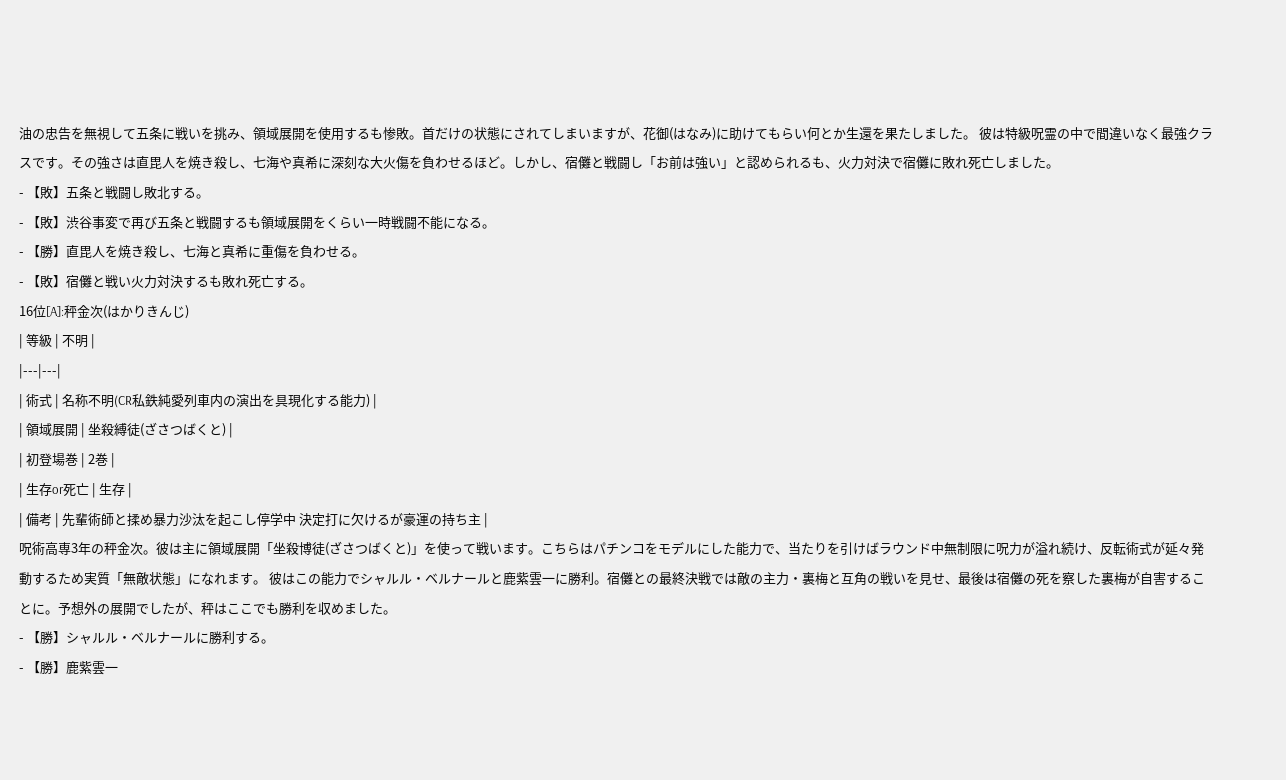油の忠告を無視して五条に戦いを挑み、領域展開を使用するも惨敗。首だけの状態にされてしまいますが、花御(はなみ)に助けてもらい何とか生還を果たしました。 彼は特級呪霊の中で間違いなく最強クラスです。その強さは直毘人を焼き殺し、七海や真希に深刻な大火傷を負わせるほど。しかし、宿儺と戦闘し「お前は強い」と認められるも、火力対決で宿儺に敗れ死亡しました。
- 【敗】五条と戦闘し敗北する。
- 【敗】渋谷事変で再び五条と戦闘するも領域展開をくらい一時戦闘不能になる。
- 【勝】直毘人を焼き殺し、七海と真希に重傷を負わせる。
- 【敗】宿儺と戦い火力対決するも敗れ死亡する。
16位[A]:秤金次(はかりきんじ)
| 等級 | 不明 |
|---|---|
| 術式 | 名称不明(CR私鉄純愛列車内の演出を具現化する能力) |
| 領域展開 | 坐殺縛徒(ざさつばくと) |
| 初登場巻 | 2巻 |
| 生存or死亡 | 生存 |
| 備考 | 先輩術師と揉め暴力沙汰を起こし停学中 決定打に欠けるが豪運の持ち主 |
呪術高専3年の秤金次。彼は主に領域展開「坐殺博徒(ざさつばくと)」を使って戦います。こちらはパチンコをモデルにした能力で、当たりを引けばラウンド中無制限に呪力が溢れ続け、反転術式が延々発動するため実質「無敵状態」になれます。 彼はこの能力でシャルル・ベルナールと鹿紫雲一に勝利。宿儺との最終決戦では敵の主力・裏梅と互角の戦いを見せ、最後は宿儺の死を察した裏梅が自害することに。予想外の展開でしたが、秤はここでも勝利を収めました。
- 【勝】シャルル・ベルナールに勝利する。
- 【勝】鹿紫雲一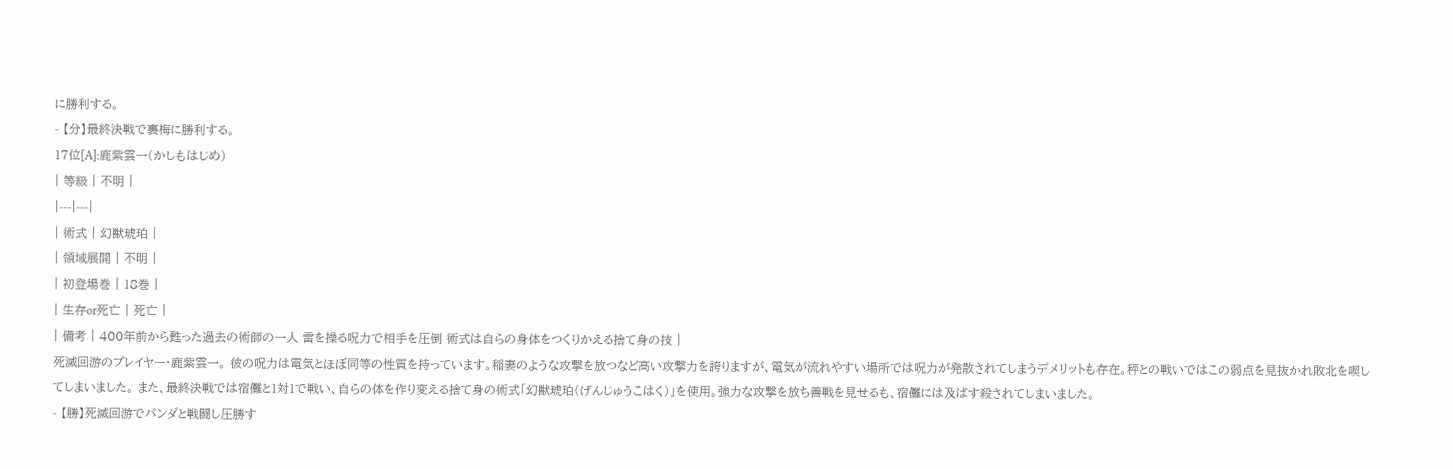に勝利する。
- 【分】最終決戦で裏梅に勝利する。
17位[A]:鹿紫雲一(かしもはじめ)
| 等級 | 不明 |
|---|---|
| 術式 | 幻獣琥珀 |
| 領域展開 | 不明 |
| 初登場巻 | 18巻 |
| 生存or死亡 | 死亡 |
| 備考 | 400年前から甦った過去の術師の一人 雷を操る呪力で相手を圧倒 術式は自らの身体をつくりかえる捨て身の技 |
死滅回游のプレイヤー・鹿紫雲一。 彼の呪力は電気とほぼ同等の性質を持っています。稲妻のような攻撃を放つなど高い攻撃力を誇りますが、電気が流れやすい場所では呪力が発散されてしまうデメリットも存在。秤との戦いではこの弱点を見抜かれ敗北を喫してしまいました。 また、最終決戦では宿儺と1対1で戦い、自らの体を作り変える捨て身の術式「幻獣琥珀(げんじゅうこはく)」を使用。強力な攻撃を放ち善戦を見せるも、宿儺には及ばす殺されてしまいました。
- 【勝】死滅回游でパンダと戦闘し圧勝す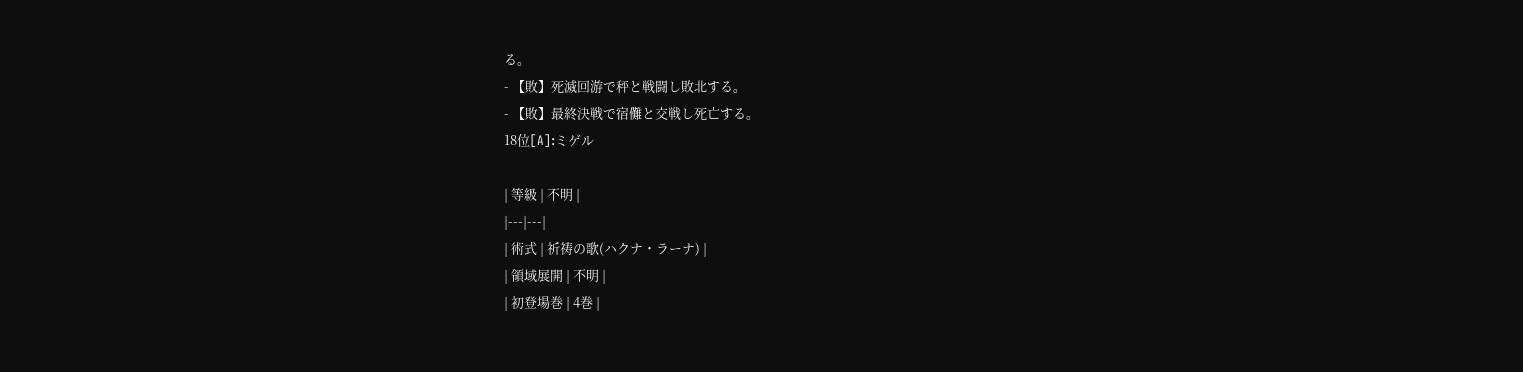る。
- 【敗】死滅回游で秤と戦闘し敗北する。
- 【敗】最終決戦で宿儺と交戦し死亡する。
18位[A]:ミゲル

| 等級 | 不明 |
|---|---|
| 術式 | 祈祷の歌(ハクナ・ラーナ) |
| 領域展開 | 不明 |
| 初登場巻 | 4巻 |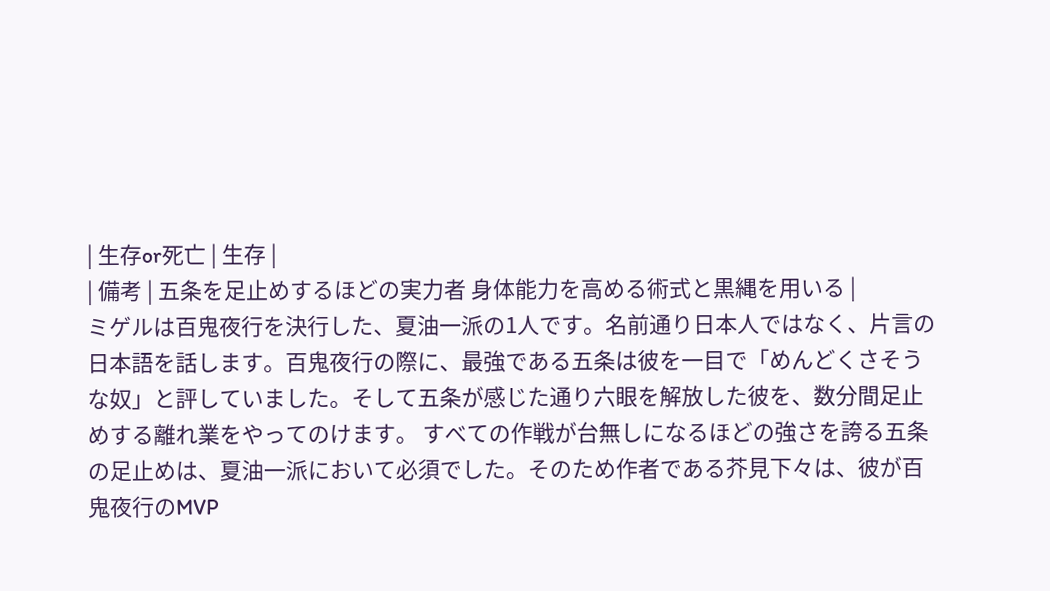| 生存or死亡 | 生存 |
| 備考 | 五条を足止めするほどの実力者 身体能力を高める術式と黒縄を用いる |
ミゲルは百鬼夜行を決行した、夏油一派の1人です。名前通り日本人ではなく、片言の日本語を話します。百鬼夜行の際に、最強である五条は彼を一目で「めんどくさそうな奴」と評していました。そして五条が感じた通り六眼を解放した彼を、数分間足止めする離れ業をやってのけます。 すべての作戦が台無しになるほどの強さを誇る五条の足止めは、夏油一派において必須でした。そのため作者である芥見下々は、彼が百鬼夜行のMVP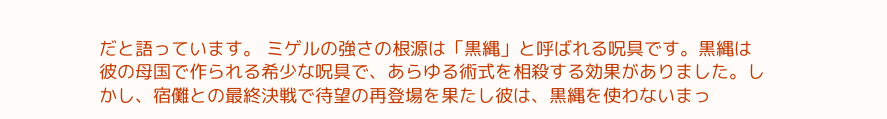だと語っています。 ミゲルの強さの根源は「黒縄」と呼ばれる呪具です。黒縄は彼の母国で作られる希少な呪具で、あらゆる術式を相殺する効果がありました。しかし、宿儺との最終決戦で待望の再登場を果たし彼は、黒縄を使わないまっ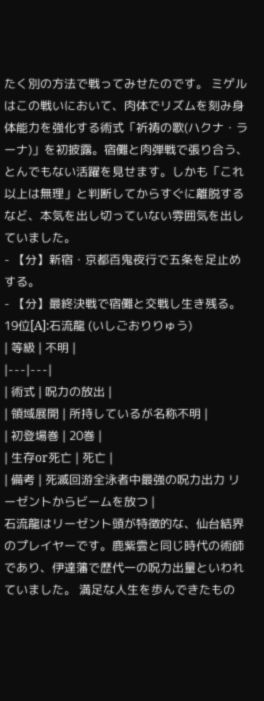たく別の方法で戦ってみせたのです。 ミゲルはこの戦いにおいて、肉体でリズムを刻み身体能力を強化する術式「祈祷の歌(ハクナ・ラーナ)」を初披露。宿儺と肉弾戦で張り合う、とんでもない活躍を見せます。しかも「これ以上は無理」と判断してからすぐに離脱するなど、本気を出し切っていない雰囲気を出していました。
- 【分】新宿・京都百鬼夜行で五条を足止めする。
- 【分】最終決戦で宿儺と交戦し生き残る。
19位[A]:石流龍 (いしごおりりゅう)
| 等級 | 不明 |
|---|---|
| 術式 | 呪力の放出 |
| 領域展開 | 所持しているが名称不明 |
| 初登場巻 | 20巻 |
| 生存or死亡 | 死亡 |
| 備考 | 死滅回游全泳者中最強の呪力出力 リーゼントからビームを放つ |
石流龍はリーゼント頭が特徴的な、仙台結界のプレイヤーです。鹿紫雲と同じ時代の術師であり、伊達藩で歴代一の呪力出量といわれていました。 満足な人生を歩んできたもの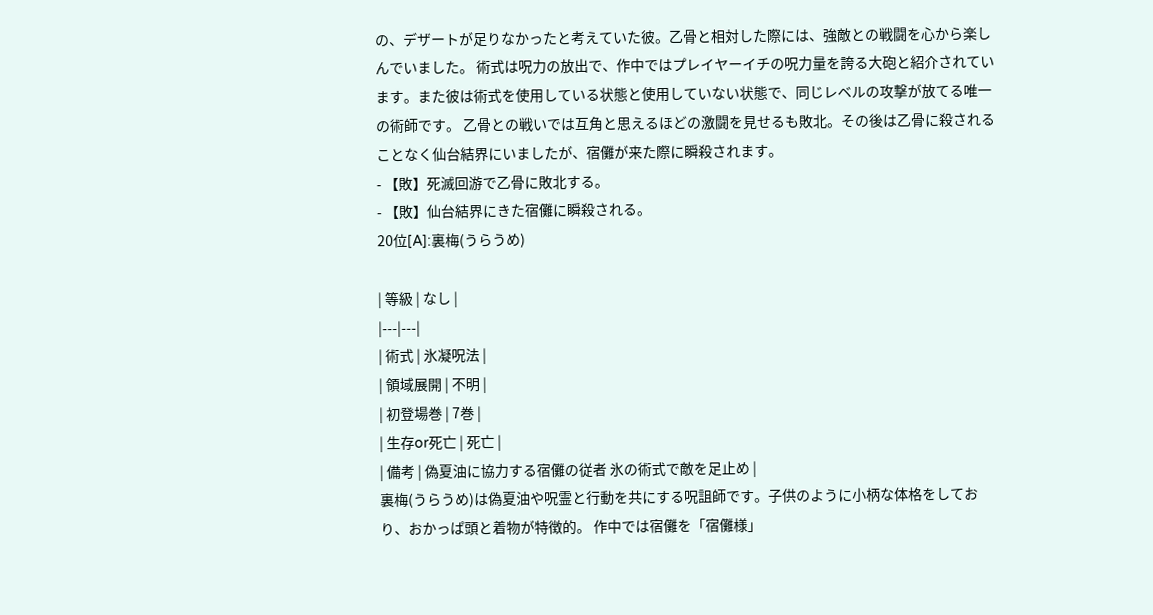の、デザートが足りなかったと考えていた彼。乙骨と相対した際には、強敵との戦闘を心から楽しんでいました。 術式は呪力の放出で、作中ではプレイヤーイチの呪力量を誇る大砲と紹介されています。また彼は術式を使用している状態と使用していない状態で、同じレベルの攻撃が放てる唯一の術師です。 乙骨との戦いでは互角と思えるほどの激闘を見せるも敗北。その後は乙骨に殺されることなく仙台結界にいましたが、宿儺が来た際に瞬殺されます。
- 【敗】死滅回游で乙骨に敗北する。
- 【敗】仙台結界にきた宿儺に瞬殺される。
20位[A]:裏梅(うらうめ)

| 等級 | なし |
|---|---|
| 術式 | 氷凝呪法 |
| 領域展開 | 不明 |
| 初登場巻 | 7巻 |
| 生存or死亡 | 死亡 |
| 備考 | 偽夏油に協力する宿儺の従者 氷の術式で敵を足止め |
裏梅(うらうめ)は偽夏油や呪霊と行動を共にする呪詛師です。子供のように小柄な体格をしており、おかっぱ頭と着物が特徴的。 作中では宿儺を「宿儺様」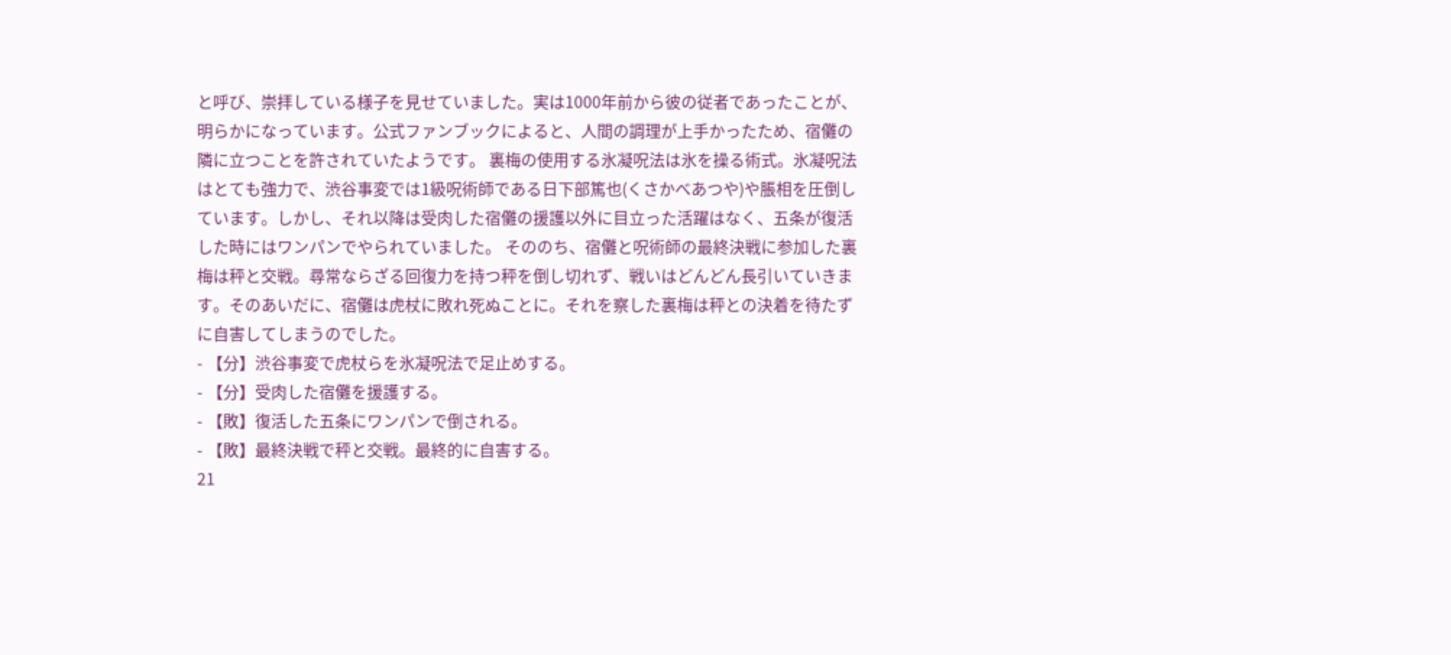と呼び、崇拝している様子を見せていました。実は1000年前から彼の従者であったことが、明らかになっています。公式ファンブックによると、人間の調理が上手かったため、宿儺の隣に立つことを許されていたようです。 裏梅の使用する氷凝呪法は氷を操る術式。氷凝呪法はとても強力で、渋谷事変では1級呪術師である日下部篤也(くさかべあつや)や脹相を圧倒しています。しかし、それ以降は受肉した宿儺の援護以外に目立った活躍はなく、五条が復活した時にはワンパンでやられていました。 そののち、宿儺と呪術師の最終決戦に参加した裏梅は秤と交戦。尋常ならざる回復力を持つ秤を倒し切れず、戦いはどんどん長引いていきます。そのあいだに、宿儺は虎杖に敗れ死ぬことに。それを察した裏梅は秤との決着を待たずに自害してしまうのでした。
- 【分】渋谷事変で虎杖らを氷凝呪法で足止めする。
- 【分】受肉した宿儺を援護する。
- 【敗】復活した五条にワンパンで倒される。
- 【敗】最終決戦で秤と交戦。最終的に自害する。
21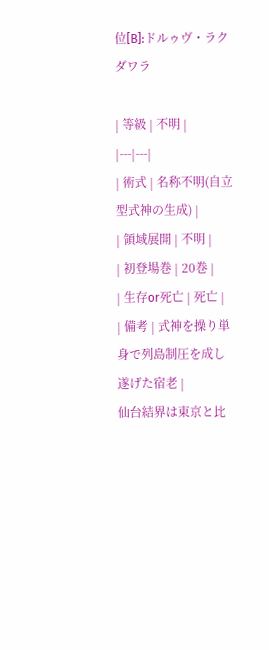位[B]:ドルゥヴ・ラクダワラ

| 等級 | 不明 |
|---|---|
| 術式 | 名称不明(自立型式神の生成) |
| 領域展開 | 不明 |
| 初登場巻 | 20巻 |
| 生存or死亡 | 死亡 |
| 備考 | 式神を操り単身で列島制圧を成し遂げた宿老 |
仙台結界は東京と比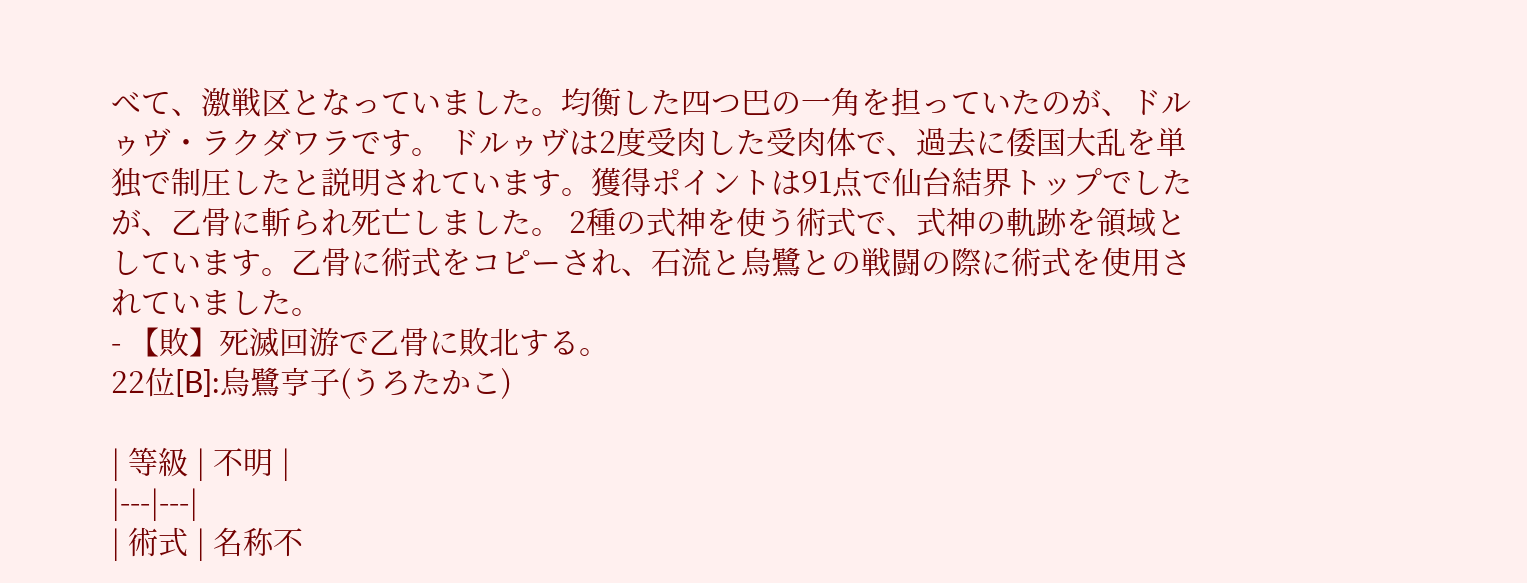べて、激戦区となっていました。均衡した四つ巴の一角を担っていたのが、ドルゥヴ・ラクダワラです。 ドルゥヴは2度受肉した受肉体で、過去に倭国大乱を単独で制圧したと説明されています。獲得ポイントは91点で仙台結界トップでしたが、乙骨に斬られ死亡しました。 2種の式神を使う術式で、式神の軌跡を領域としています。乙骨に術式をコピーされ、石流と烏鷺との戦闘の際に術式を使用されていました。
- 【敗】死滅回游で乙骨に敗北する。
22位[B]:烏鷺亨子(うろたかこ)

| 等級 | 不明 |
|---|---|
| 術式 | 名称不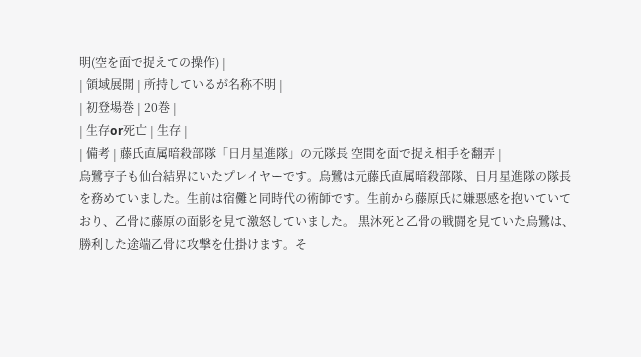明(空を面で捉えての操作) |
| 領域展開 | 所持しているが名称不明 |
| 初登場巻 | 20巻 |
| 生存or死亡 | 生存 |
| 備考 | 藤氏直属暗殺部隊「日月星進隊」の元隊長 空間を面で捉え相手を翻弄 |
烏鷺亨子も仙台結界にいたプレイヤーです。烏鷺は元藤氏直属暗殺部隊、日月星進隊の隊長を務めていました。生前は宿儺と同時代の術師です。生前から藤原氏に嫌悪感を抱いていており、乙骨に藤原の面影を見て激怒していました。 黒沐死と乙骨の戦闘を見ていた烏鷺は、勝利した途端乙骨に攻撃を仕掛けます。そ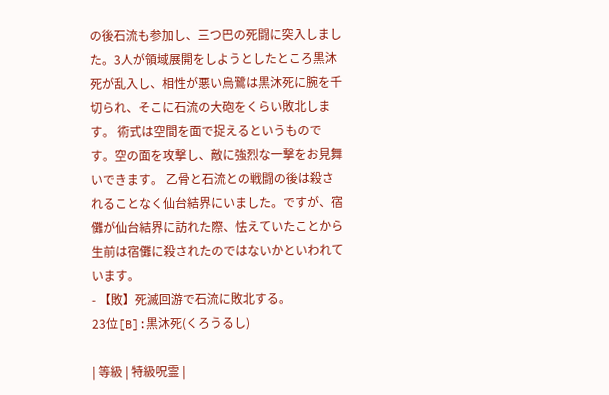の後石流も参加し、三つ巴の死闘に突入しました。3人が領域展開をしようとしたところ黒沐死が乱入し、相性が悪い烏鷺は黒沐死に腕を千切られ、そこに石流の大砲をくらい敗北します。 術式は空間を面で捉えるというものです。空の面を攻撃し、敵に強烈な一撃をお見舞いできます。 乙骨と石流との戦闘の後は殺されることなく仙台結界にいました。ですが、宿儺が仙台結界に訪れた際、怯えていたことから生前は宿儺に殺されたのではないかといわれています。
- 【敗】死滅回游で石流に敗北する。
23位[B]:黒沐死(くろうるし)

| 等級 | 特級呪霊 |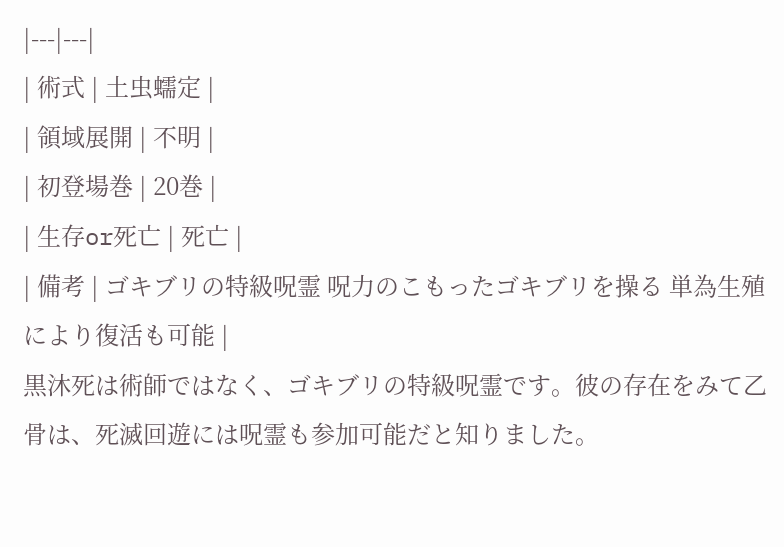|---|---|
| 術式 | 土虫蠕定 |
| 領域展開 | 不明 |
| 初登場巻 | 20巻 |
| 生存or死亡 | 死亡 |
| 備考 | ゴキブリの特級呪霊 呪力のこもったゴキブリを操る 単為生殖により復活も可能 |
黒沐死は術師ではなく、ゴキブリの特級呪霊です。彼の存在をみて乙骨は、死滅回遊には呪霊も参加可能だと知りました。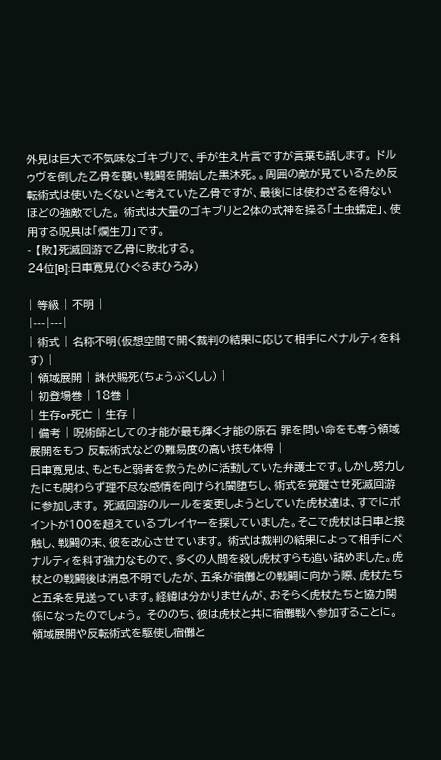外見は巨大で不気味なゴキブリで、手が生え片言ですが言葉も話します。 ドルゥヴを倒した乙骨を襲い戦闘を開始した黒沐死。。周囲の敵が見ているため反転術式は使いたくないと考えていた乙骨ですが、最後には使わざるを得ないほどの強敵でした。 術式は大量のゴキブリと2体の式神を操る「土虫蠕定」、使用する呪具は「爛生刀」です。
- 【敗】死滅回游で乙骨に敗北する。
24位[B]:日車寛見(ひぐるまひろみ)

| 等級 | 不明 |
|---|---|
| 術式 | 名称不明(仮想空間で開く裁判の結果に応じて相手にペナルティを科す) |
| 領域展開 | 誅伏賜死(ちょうぶくしし) |
| 初登場巻 | 18巻 |
| 生存or死亡 | 生存 |
| 備考 | 呪術師としての才能が最も輝く才能の原石 罪を問い命をも奪う領域展開をもつ 反転術式などの難易度の高い技も体得 |
日車寛見は、もともと弱者を救うために活動していた弁護士です。しかし努力したにも関わらず理不尽な感情を向けられ闇堕ちし、術式を覚醒させ死滅回游に参加します。 死滅回游のルールを変更しようとしていた虎杖達は、すでにポイントが100を超えているプレイヤーを探していました。そこで虎杖は日車と接触し、戦闘の末、彼を改心させています。 術式は裁判の結果によって相手にペナルティを科す強力なもので、多くの人間を殺し虎杖すらも追い詰めました。虎杖との戦闘後は消息不明でしたが、五条が宿儺との戦闘に向かう際、虎杖たちと五条を見送っています。経緯は分かりませんが、おそらく虎杖たちと協力関係になったのでしょう。 そののち、彼は虎杖と共に宿儺戦へ参加することに。領域展開や反転術式を駆使し宿儺と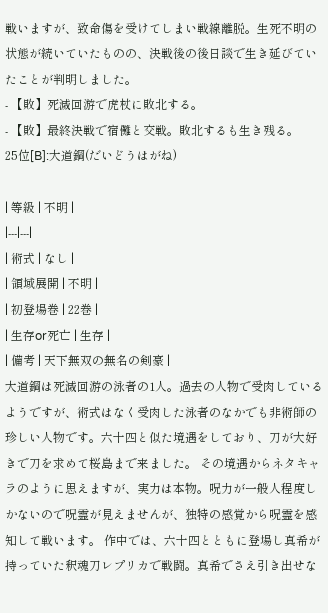戦いますが、致命傷を受けてしまい戦線離脱。生死不明の状態が続いていたものの、決戦後の後日談で生き延びていたことが判明しました。
- 【敗】死滅回游で虎杖に敗北する。
- 【敗】最終決戦で宿儺と交戦。敗北するも生き残る。
25位[B]:大道鋼(だいどうはがね)

| 等級 | 不明 |
|---|---|
| 術式 | なし |
| 領域展開 | 不明 |
| 初登場巻 | 22巻 |
| 生存or死亡 | 生存 |
| 備考 | 天下無双の無名の剣豪 |
大道鋼は死滅回游の泳者の1人。過去の人物で受肉しているようですが、術式はなく受肉した泳者のなかでも非術師の珍しい人物です。六十四と似た境遇をしており、刀が大好きで刀を求めて桜島まで来ました。 その境遇からネタキャラのように思えますが、実力は本物。呪力が一般人程度しかないので呪霊が見えませんが、独特の感覚から呪霊を感知して戦います。 作中では、六十四とともに登場し真希が持っていた釈魂刀レプリカで戦闘。真希でさえ引き出せな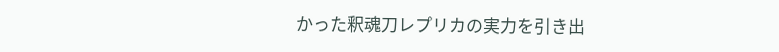かった釈魂刀レプリカの実力を引き出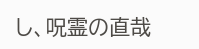し、呪霊の直哉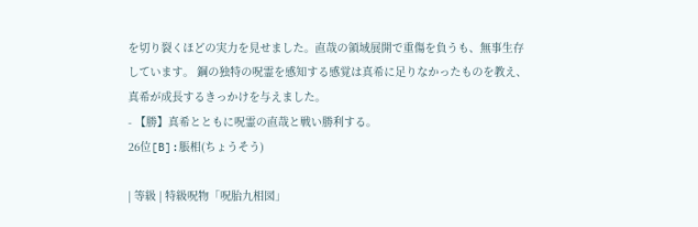を切り裂くほどの実力を見せました。直哉の領域展開で重傷を負うも、無事生存しています。 鋼の独特の呪霊を感知する感覚は真希に足りなかったものを教え、真希が成長するきっかけを与えました。
- 【勝】真希とともに呪霊の直哉と戦い勝利する。
26位[B]:脹相(ちょうそう)

| 等級 | 特級呪物「呪胎九相図」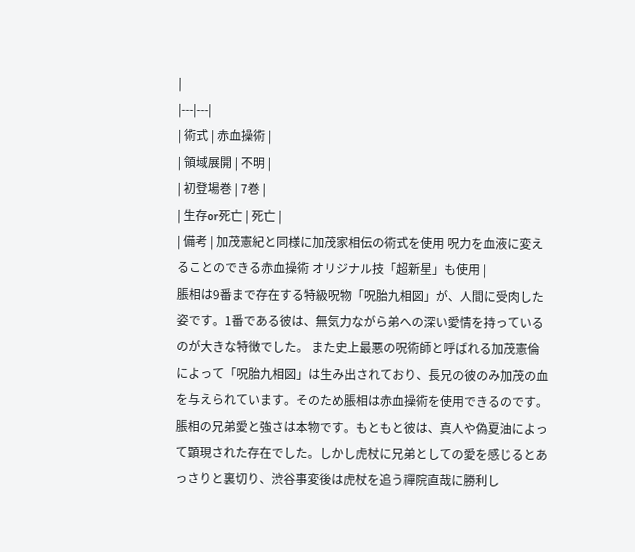|
|---|---|
| 術式 | 赤血操術 |
| 領域展開 | 不明 |
| 初登場巻 | 7巻 |
| 生存or死亡 | 死亡 |
| 備考 | 加茂憲紀と同様に加茂家相伝の術式を使用 呪力を血液に変えることのできる赤血操術 オリジナル技「超新星」も使用 |
脹相は9番まで存在する特級呪物「呪胎九相図」が、人間に受肉した姿です。1番である彼は、無気力ながら弟への深い愛情を持っているのが大きな特徴でした。 また史上最悪の呪術師と呼ばれる加茂憲倫によって「呪胎九相図」は生み出されており、長兄の彼のみ加茂の血を与えられています。そのため脹相は赤血操術を使用できるのです。 脹相の兄弟愛と強さは本物です。もともと彼は、真人や偽夏油によって顕現された存在でした。しかし虎杖に兄弟としての愛を感じるとあっさりと裏切り、渋谷事変後は虎杖を追う禪院直哉に勝利し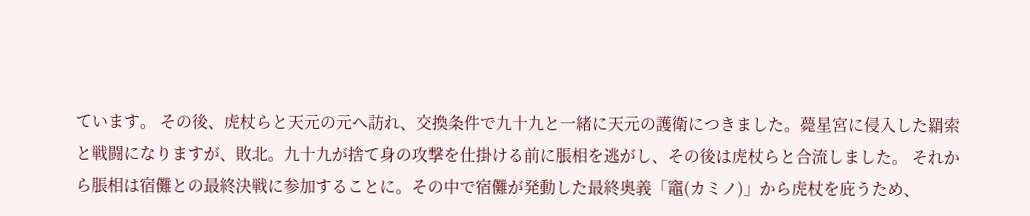ています。 その後、虎杖らと天元の元へ訪れ、交換条件で九十九と一緒に天元の護衛につきました。薨星宮に侵入した羂索と戦闘になりますが、敗北。九十九が捨て身の攻撃を仕掛ける前に脹相を逃がし、その後は虎杖らと合流しました。 それから脹相は宿儺との最終決戦に参加することに。その中で宿儺が発動した最終奥義「竈(カミノ)」から虎杖を庇うため、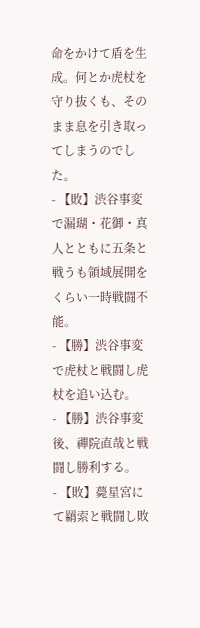命をかけて盾を生成。何とか虎杖を守り抜くも、そのまま息を引き取ってしまうのでした。
- 【敗】渋谷事変で漏瑚・花御・真人とともに五条と戦うも領域展開をくらい一時戦闘不能。
- 【勝】渋谷事変で虎杖と戦闘し虎杖を追い込む。
- 【勝】渋谷事変後、禪院直哉と戦闘し勝利する。
- 【敗】薨星宮にて羂索と戦闘し敗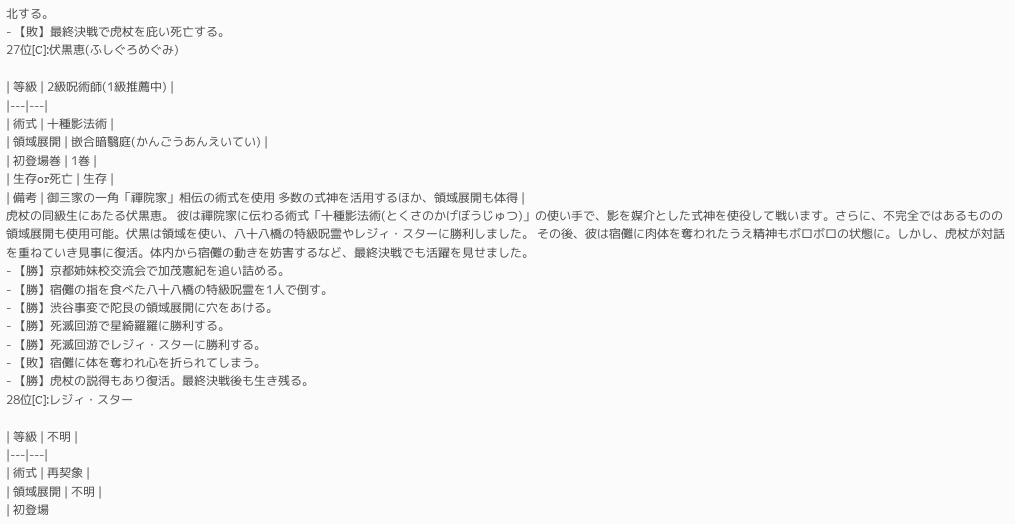北する。
- 【敗】最終決戦で虎杖を庇い死亡する。
27位[C]:伏黒恵(ふしぐろめぐみ)

| 等級 | 2級呪術師(1級推薦中) |
|---|---|
| 術式 | 十種影法術 |
| 領域展開 | 嵌合暗翳庭(かんごうあんえいてい) |
| 初登場巻 | 1巻 |
| 生存or死亡 | 生存 |
| 備考 | 御三家の一角「禪院家」相伝の術式を使用 多数の式神を活用するほか、領域展開も体得 |
虎杖の同級生にあたる伏黒恵。 彼は禪院家に伝わる術式「十種影法術(とくさのかげぼうじゅつ)」の使い手で、影を媒介とした式神を使役して戦います。さらに、不完全ではあるものの領域展開も使用可能。伏黒は領域を使い、八十八橋の特級呪霊やレジィ・スターに勝利しました。 その後、彼は宿儺に肉体を奪われたうえ精神もボロボロの状態に。しかし、虎杖が対話を重ねていき見事に復活。体内から宿儺の動きを妨害するなど、最終決戦でも活躍を見せました。
- 【勝】京都姉妹校交流会で加茂憲紀を追い詰める。
- 【勝】宿儺の指を食べた八十八橋の特級呪霊を1人で倒す。
- 【勝】渋谷事変で陀艮の領域展開に穴をあける。
- 【勝】死滅回游で星綺羅羅に勝利する。
- 【勝】死滅回游でレジィ・スターに勝利する。
- 【敗】宿儺に体を奪われ心を折られてしまう。
- 【勝】虎杖の説得もあり復活。最終決戦後も生き残る。
28位[C]:レジィ・スター

| 等級 | 不明 |
|---|---|
| 術式 | 再契象 |
| 領域展開 | 不明 |
| 初登場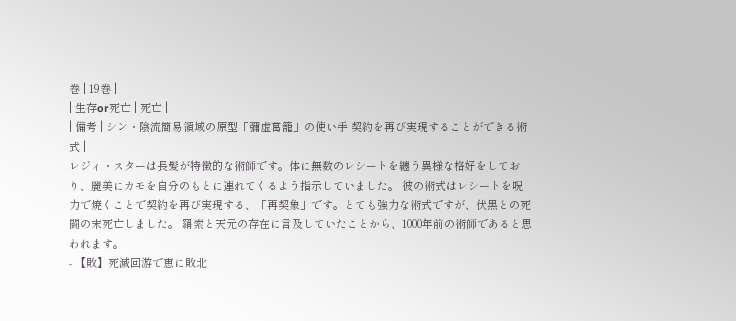巻 | 19巻 |
| 生存or死亡 | 死亡 |
| 備考 | シン・陰流簡易領域の原型「彌虚葛籠」の使い手 契約を再び実現することができる術式 |
レジィ・スターは長髪が特徴的な術師です。体に無数のレシートを纏う異様な格好をしており、麗美にカモを自分のもとに連れてくるよう指示していました。 彼の術式はレシートを呪力で焼くことで契約を再び実現する、「再契象」です。とても強力な術式ですが、伏黒との死闘の末死亡しました。 羂索と天元の存在に言及していたことから、1000年前の術師であると思われます。
- 【敗】死滅回游で恵に敗北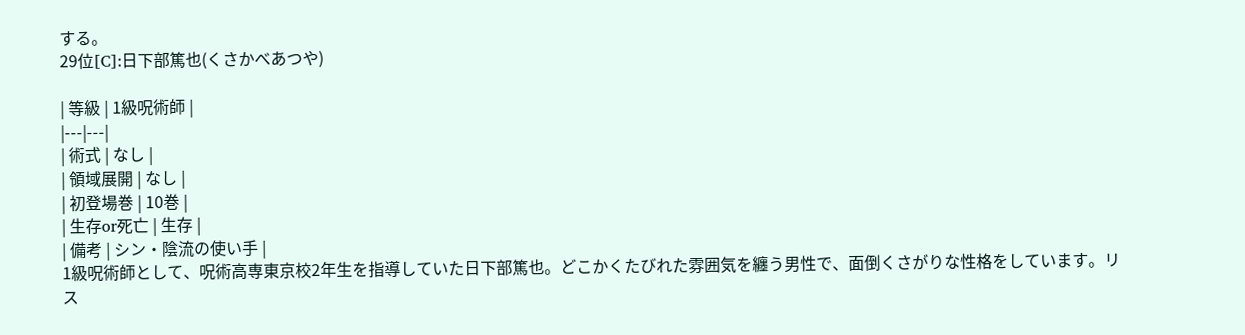する。
29位[C]:日下部篤也(くさかべあつや)

| 等級 | 1級呪術師 |
|---|---|
| 術式 | なし |
| 領域展開 | なし |
| 初登場巻 | 10巻 |
| 生存or死亡 | 生存 |
| 備考 | シン・陰流の使い手 |
1級呪術師として、呪術高専東京校2年生を指導していた日下部篤也。どこかくたびれた雰囲気を纏う男性で、面倒くさがりな性格をしています。リス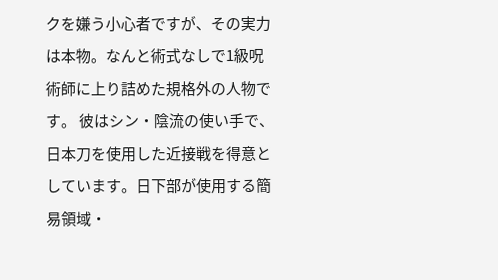クを嫌う小心者ですが、その実力は本物。なんと術式なしで1級呪術師に上り詰めた規格外の人物です。 彼はシン・陰流の使い手で、日本刀を使用した近接戦を得意としています。日下部が使用する簡易領域・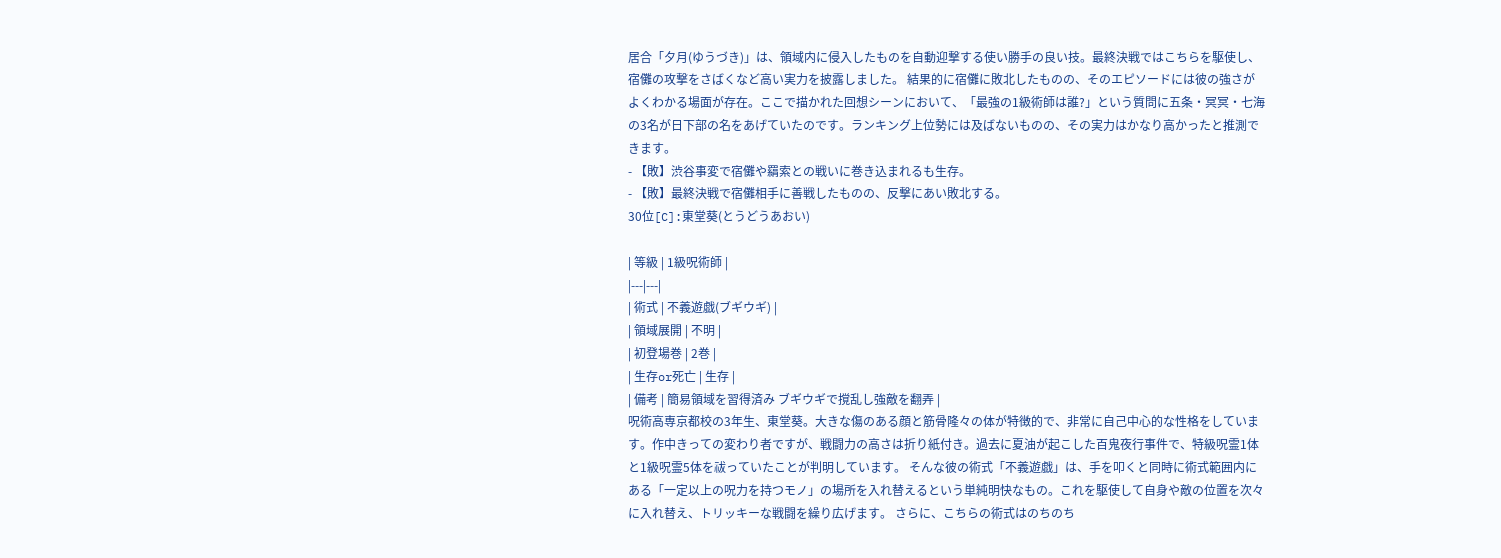居合「夕月(ゆうづき)」は、領域内に侵入したものを自動迎撃する使い勝手の良い技。最終決戦ではこちらを駆使し、宿儺の攻撃をさばくなど高い実力を披露しました。 結果的に宿儺に敗北したものの、そのエピソードには彼の強さがよくわかる場面が存在。ここで描かれた回想シーンにおいて、「最強の1級術師は誰?」という質問に五条・冥冥・七海の3名が日下部の名をあげていたのです。ランキング上位勢には及ばないものの、その実力はかなり高かったと推測できます。
- 【敗】渋谷事変で宿儺や羂索との戦いに巻き込まれるも生存。
- 【敗】最終決戦で宿儺相手に善戦したものの、反撃にあい敗北する。
30位[C]:東堂葵(とうどうあおい)

| 等級 | 1級呪術師 |
|---|---|
| 術式 | 不義遊戯(ブギウギ) |
| 領域展開 | 不明 |
| 初登場巻 | 2巻 |
| 生存or死亡 | 生存 |
| 備考 | 簡易領域を習得済み ブギウギで撹乱し強敵を翻弄 |
呪術高専京都校の3年生、東堂葵。大きな傷のある顔と筋骨隆々の体が特徴的で、非常に自己中心的な性格をしています。作中きっての変わり者ですが、戦闘力の高さは折り紙付き。過去に夏油が起こした百鬼夜行事件で、特級呪霊1体と1級呪霊5体を祓っていたことが判明しています。 そんな彼の術式「不義遊戯」は、手を叩くと同時に術式範囲内にある「一定以上の呪力を持つモノ」の場所を入れ替えるという単純明快なもの。これを駆使して自身や敵の位置を次々に入れ替え、トリッキーな戦闘を繰り広げます。 さらに、こちらの術式はのちのち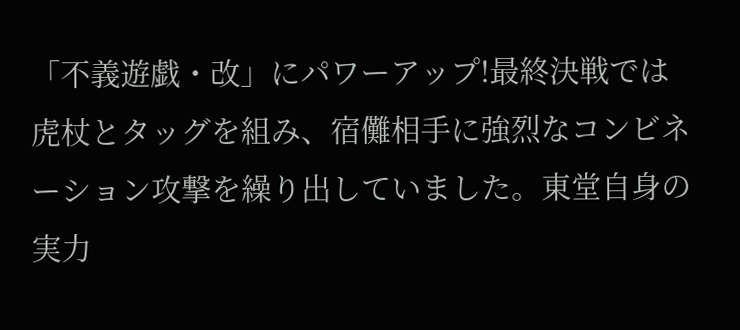「不義遊戯・改」にパワーアップ!最終決戦では虎杖とタッグを組み、宿儺相手に強烈なコンビネーション攻撃を繰り出していました。東堂自身の実力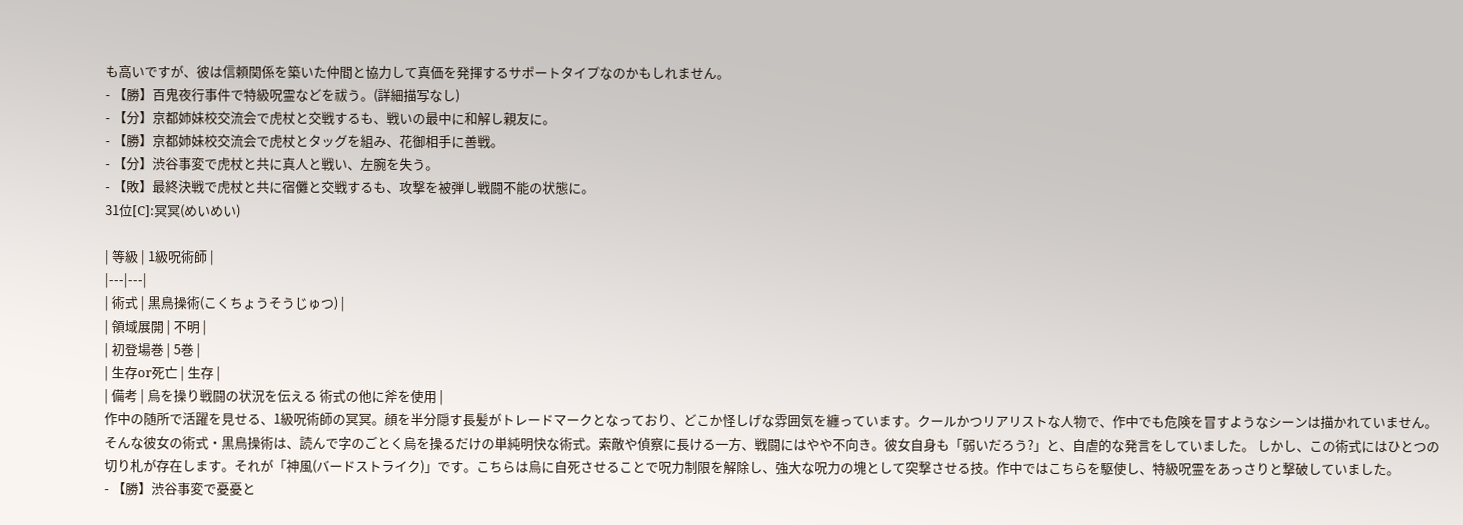も高いですが、彼は信頼関係を築いた仲間と協力して真価を発揮するサポートタイプなのかもしれません。
- 【勝】百鬼夜行事件で特級呪霊などを祓う。(詳細描写なし)
- 【分】京都姉妹校交流会で虎杖と交戦するも、戦いの最中に和解し親友に。
- 【勝】京都姉妹校交流会で虎杖とタッグを組み、花御相手に善戦。
- 【分】渋谷事変で虎杖と共に真人と戦い、左腕を失う。
- 【敗】最終決戦で虎杖と共に宿儺と交戦するも、攻撃を被弾し戦闘不能の状態に。
31位[C]:冥冥(めいめい)

| 等級 | 1級呪術師 |
|---|---|
| 術式 | 黒鳥操術(こくちょうそうじゅつ) |
| 領域展開 | 不明 |
| 初登場巻 | 5巻 |
| 生存or死亡 | 生存 |
| 備考 | 烏を操り戦闘の状況を伝える 術式の他に斧を使用 |
作中の随所で活躍を見せる、1級呪術師の冥冥。顔を半分隠す長髪がトレードマークとなっており、どこか怪しげな雰囲気を纏っています。クールかつリアリストな人物で、作中でも危険を冒すようなシーンは描かれていません。 そんな彼女の術式・黒鳥操術は、読んで字のごとく烏を操るだけの単純明快な術式。索敵や偵察に長ける一方、戦闘にはやや不向き。彼女自身も「弱いだろう?」と、自虐的な発言をしていました。 しかし、この術式にはひとつの切り札が存在します。それが「神風(バードストライク)」です。こちらは烏に自死させることで呪力制限を解除し、強大な呪力の塊として突撃させる技。作中ではこちらを駆使し、特級呪霊をあっさりと撃破していました。
- 【勝】渋谷事変で憂憂と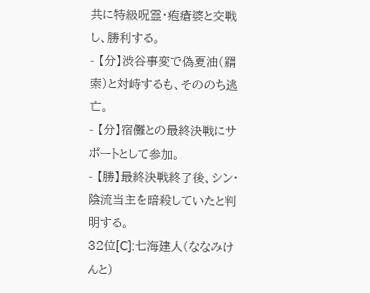共に特級呪霊・疱瘡婆と交戦し、勝利する。
- 【分】渋谷事変で偽夏油(羂索)と対峙するも、そののち逃亡。
- 【分】宿儺との最終決戦にサポートとして参加。
- 【勝】最終決戦終了後、シン・陰流当主を暗殺していたと判明する。
32位[C]:七海建人(ななみけんと)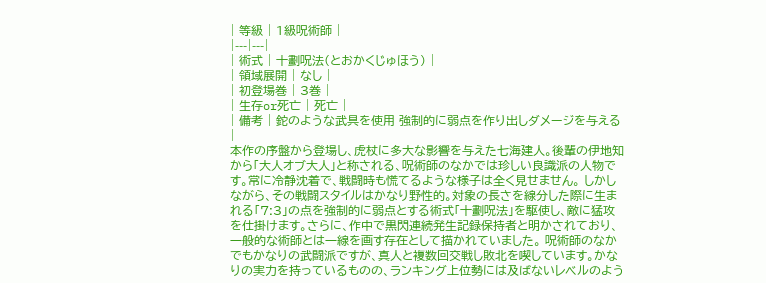| 等級 | 1級呪術師 |
|---|---|
| 術式 | 十劃呪法(とおかくじゅほう) |
| 領域展開 | なし |
| 初登場巻 | 3巻 |
| 生存or死亡 | 死亡 |
| 備考 | 鉈のような武具を使用 強制的に弱点を作り出しダメージを与える |
本作の序盤から登場し、虎杖に多大な影響を与えた七海建人。後輩の伊地知から「大人オブ大人」と称される、呪術師のなかでは珍しい良識派の人物です。常に冷静沈着で、戦闘時も慌てるような様子は全く見せません。 しかしながら、その戦闘スタイルはかなり野性的。対象の長さを線分した際に生まれる「7:3」の点を強制的に弱点とする術式「十劃呪法」を駆使し、敵に猛攻を仕掛けます。さらに、作中で黒閃連続発生記録保持者と明かされており、一般的な術師とは一線を画す存在として描かれていました。 呪術師のなかでもかなりの武闘派ですが、真人と複数回交戦し敗北を喫しています。かなりの実力を持っているものの、ランキング上位勢には及ばないレベルのよう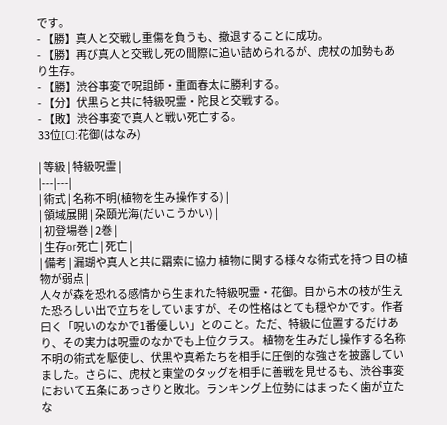です。
- 【勝】真人と交戦し重傷を負うも、撤退することに成功。
- 【勝】再び真人と交戦し死の間際に追い詰められるが、虎杖の加勢もあり生存。
- 【勝】渋谷事変で呪詛師・重面春太に勝利する。
- 【分】伏黒らと共に特級呪霊・陀艮と交戦する。
- 【敗】渋谷事変で真人と戦い死亡する。
33位[C]:花御(はなみ)

| 等級 | 特級呪霊 |
|---|---|
| 術式 | 名称不明(植物を生み操作する) |
| 領域展開 | 朶頤光海(だいこうかい) |
| 初登場巻 | 2巻 |
| 生存or死亡 | 死亡 |
| 備考 | 漏瑚や真人と共に羂索に協力 植物に関する様々な術式を持つ 目の植物が弱点 |
人々が森を恐れる感情から生まれた特級呪霊・花御。目から木の枝が生えた恐ろしい出で立ちをしていますが、その性格はとても穏やかです。作者曰く「呪いのなかで1番優しい」とのこと。ただ、特級に位置するだけあり、その実力は呪霊のなかでも上位クラス。 植物を生みだし操作する名称不明の術式を駆使し、伏黒や真希たちを相手に圧倒的な強さを披露していました。さらに、虎杖と東堂のタッグを相手に善戦を見せるも、渋谷事変において五条にあっさりと敗北。ランキング上位勢にはまったく歯が立たな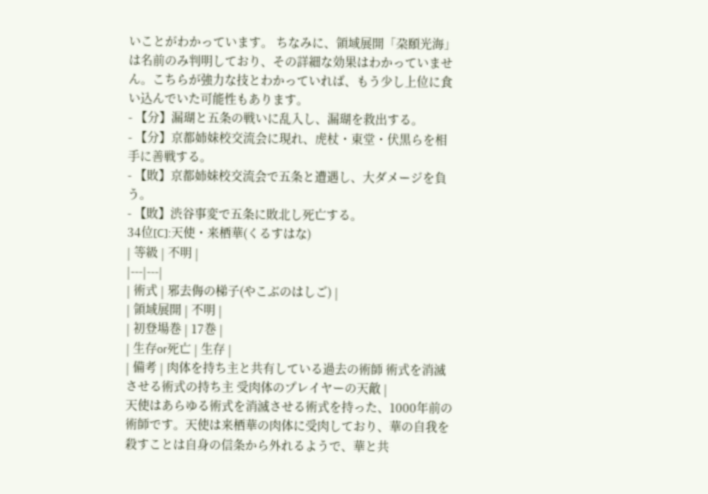いことがわかっています。 ちなみに、領域展開「朶頤光海」は名前のみ判明しており、その詳細な効果はわかっていません。こちらが強力な技とわかっていれば、もう少し上位に食い込んでいた可能性もあります。
- 【分】漏瑚と五条の戦いに乱入し、漏瑚を救出する。
- 【分】京都姉妹校交流会に現れ、虎杖・東堂・伏黒らを相手に善戦する。
- 【敗】京都姉妹校交流会で五条と遭遇し、大ダメージを負う。
- 【敗】渋谷事変で五条に敗北し死亡する。
34位[C]:天使・来栖華(くるすはな)
| 等級 | 不明 |
|---|---|
| 術式 | 邪去侮の梯子(やこぶのはしご) |
| 領域展開 | 不明 |
| 初登場巻 | 17巻 |
| 生存or死亡 | 生存 |
| 備考 | 肉体を持ち主と共有している過去の術師 術式を消滅させる術式の持ち主 受肉体のプレイヤーの天敵 |
天使はあらゆる術式を消滅させる術式を持った、1000年前の術師です。天使は来栖華の肉体に受肉しており、華の自我を殺すことは自身の信条から外れるようで、華と共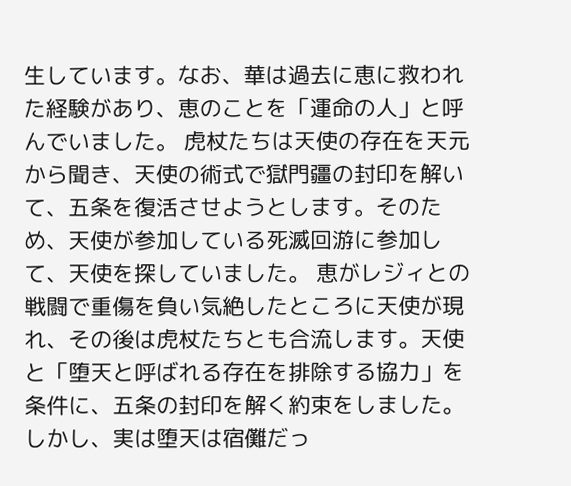生しています。なお、華は過去に恵に救われた経験があり、恵のことを「運命の人」と呼んでいました。 虎杖たちは天使の存在を天元から聞き、天使の術式で獄門疆の封印を解いて、五条を復活させようとします。そのため、天使が参加している死滅回游に参加して、天使を探していました。 恵がレジィとの戦闘で重傷を負い気絶したところに天使が現れ、その後は虎杖たちとも合流します。天使と「堕天と呼ばれる存在を排除する協力」を条件に、五条の封印を解く約束をしました。しかし、実は堕天は宿儺だっ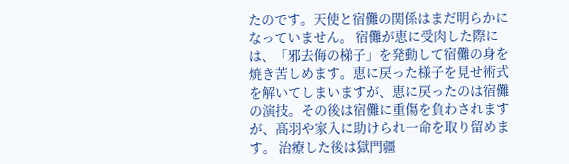たのです。天使と宿儺の関係はまだ明らかになっていません。 宿儺が恵に受肉した際には、「邪去侮の梯子」を発動して宿儺の身を焼き苦しめます。恵に戻った様子を見せ術式を解いてしまいますが、恵に戻ったのは宿儺の演技。その後は宿儺に重傷を負わされますが、髙羽や家入に助けられ一命を取り留めます。 治療した後は獄門疆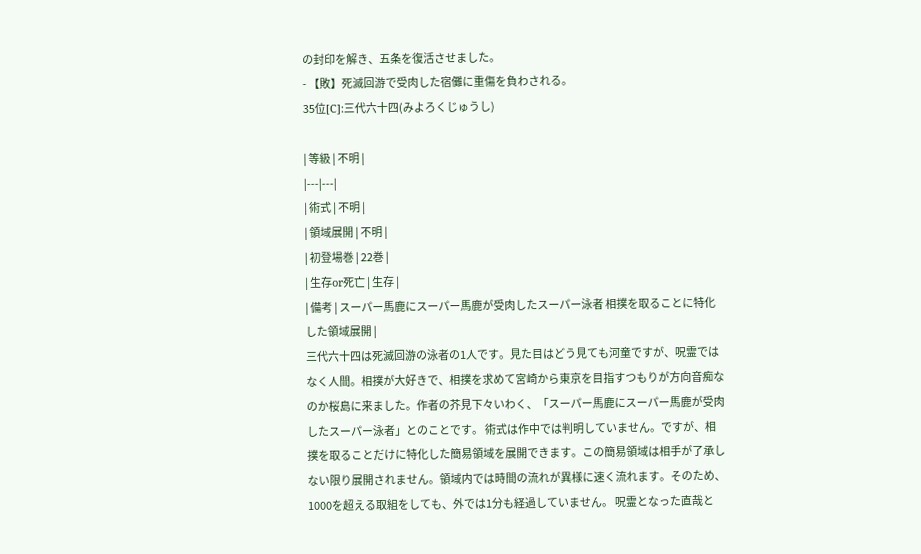の封印を解き、五条を復活させました。
- 【敗】死滅回游で受肉した宿儺に重傷を負わされる。
35位[C]:三代六十四(みよろくじゅうし)

| 等級 | 不明 |
|---|---|
| 術式 | 不明 |
| 領域展開 | 不明 |
| 初登場巻 | 22巻 |
| 生存or死亡 | 生存 |
| 備考 | スーパー馬鹿にスーパー馬鹿が受肉したスーパー泳者 相撲を取ることに特化した領域展開 |
三代六十四は死滅回游の泳者の1人です。見た目はどう見ても河童ですが、呪霊ではなく人間。相撲が大好きで、相撲を求めて宮崎から東京を目指すつもりが方向音痴なのか桜島に来ました。作者の芥見下々いわく、「スーパー馬鹿にスーパー馬鹿が受肉したスーパー泳者」とのことです。 術式は作中では判明していません。ですが、相撲を取ることだけに特化した簡易領域を展開できます。この簡易領域は相手が了承しない限り展開されません。領域内では時間の流れが異様に速く流れます。そのため、1000を超える取組をしても、外では1分も経過していません。 呪霊となった直哉と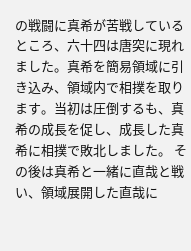の戦闘に真希が苦戦しているところ、六十四は唐突に現れました。真希を簡易領域に引き込み、領域内で相撲を取ります。当初は圧倒するも、真希の成長を促し、成長した真希に相撲で敗北しました。 その後は真希と一緒に直哉と戦い、領域展開した直哉に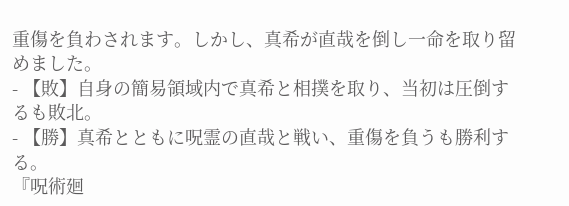重傷を負わされます。しかし、真希が直哉を倒し一命を取り留めました。
- 【敗】自身の簡易領域内で真希と相撲を取り、当初は圧倒するも敗北。
- 【勝】真希とともに呪霊の直哉と戦い、重傷を負うも勝利する。
『呪術廻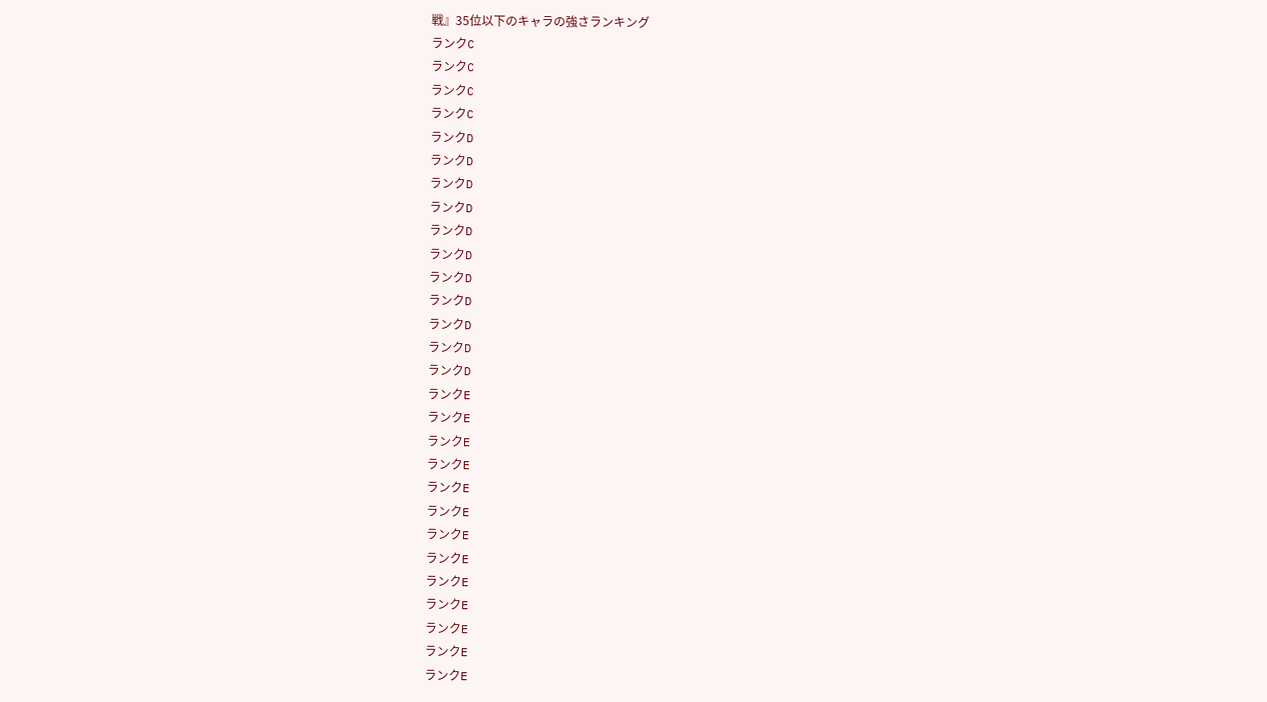戦』35位以下のキャラの強さランキング
ランクC
ランクC
ランクC
ランクC
ランクD
ランクD
ランクD
ランクD
ランクD
ランクD
ランクD
ランクD
ランクD
ランクD
ランクD
ランクE
ランクE
ランクE
ランクE
ランクE
ランクE
ランクE
ランクE
ランクE
ランクE
ランクE
ランクE
ランクE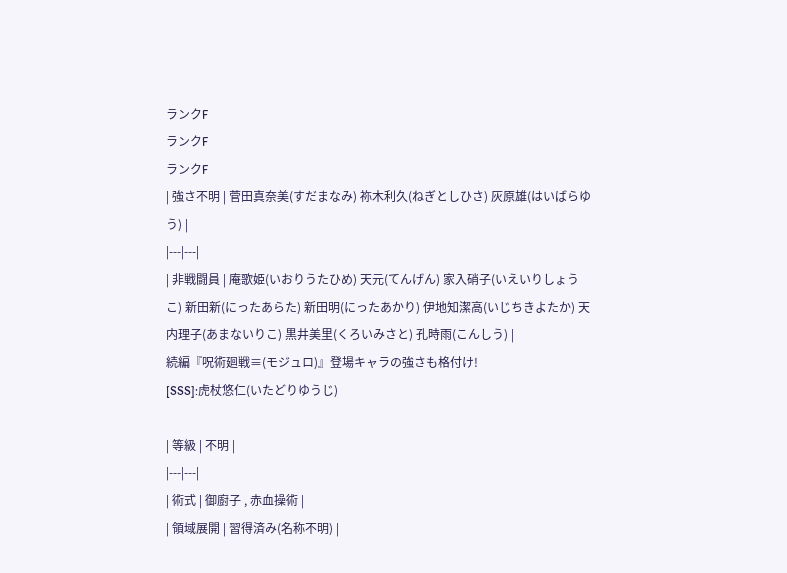ランクF
ランクF
ランクF
| 強さ不明 | 菅田真奈美(すだまなみ) 祢木利久(ねぎとしひさ) 灰原雄(はいばらゆう) |
|---|---|
| 非戦闘員 | 庵歌姫(いおりうたひめ) 天元(てんげん) 家入硝子(いえいりしょうこ) 新田新(にったあらた) 新田明(にったあかり) 伊地知潔高(いじちきよたか) 天内理子(あまないりこ) 黒井美里(くろいみさと) 孔時雨(こんしう) |
続編『呪術廻戦≡(モジュロ)』登場キャラの強さも格付け!
[SSS]:虎杖悠仁(いたどりゆうじ)

| 等級 | 不明 |
|---|---|
| 術式 | 御廚子 , 赤血操術 |
| 領域展開 | 習得済み(名称不明) |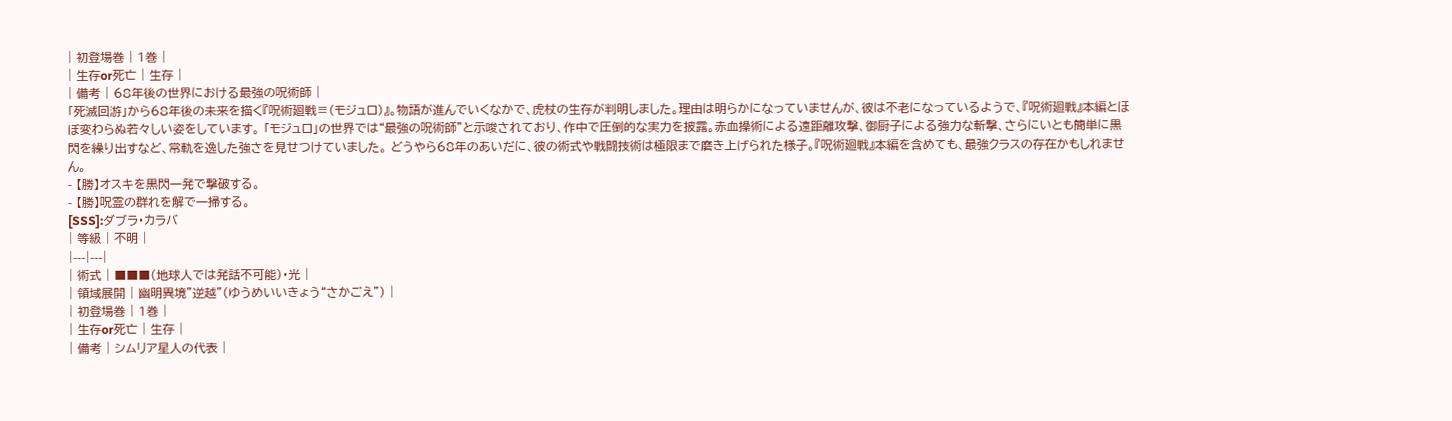| 初登場巻 | 1巻 |
| 生存or死亡 | 生存 |
| 備考 | 68年後の世界における最強の呪術師 |
「死滅回游」から68年後の未来を描く『呪術廻戦≡(モジュロ)』。物語が進んでいくなかで、虎杖の生存が判明しました。理由は明らかになっていませんが、彼は不老になっているようで、『呪術廻戦』本編とほぼ変わらぬ若々しい姿をしています。 「モジュロ」の世界では“最強の呪術師”と示唆されており、作中で圧倒的な実力を披露。赤血操術による遠距離攻撃、御厨子による強力な斬撃、さらにいとも簡単に黒閃を繰り出すなど、常軌を逸した強さを見せつけていました。 どうやら68年のあいだに、彼の術式や戦闘技術は極限まで磨き上げられた様子。『呪術廻戦』本編を含めても、最強クラスの存在かもしれません。
- 【勝】オスキを黒閃一発で撃破する。
- 【勝】呪霊の群れを解で一掃する。
[SSS]:ダブラ・カラバ
| 等級 | 不明 |
|---|---|
| 術式 | ■■■(地球人では発話不可能)・光 |
| 領域展開 | 幽明異境"逆越”(ゆうめいいきょう“さかごえ”) |
| 初登場巻 | 1巻 |
| 生存or死亡 | 生存 |
| 備考 | シムリア星人の代表 |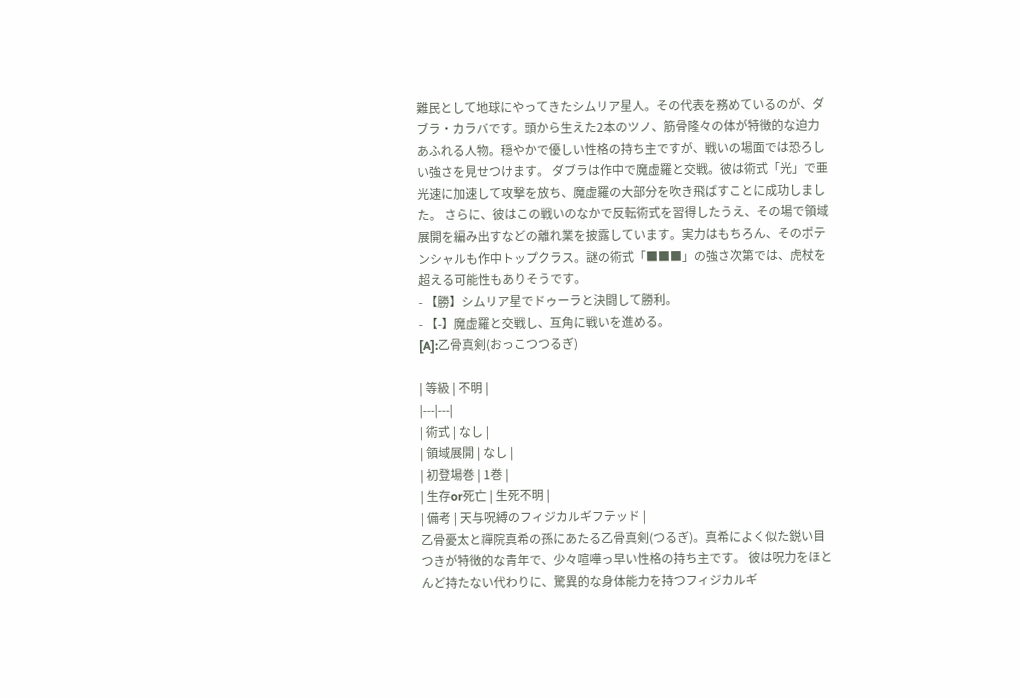難民として地球にやってきたシムリア星人。その代表を務めているのが、ダブラ・カラバです。頭から生えた2本のツノ、筋骨隆々の体が特徴的な迫力あふれる人物。穏やかで優しい性格の持ち主ですが、戦いの場面では恐ろしい強さを見せつけます。 ダブラは作中で魔虚羅と交戦。彼は術式「光」で亜光速に加速して攻撃を放ち、魔虚羅の大部分を吹き飛ばすことに成功しました。 さらに、彼はこの戦いのなかで反転術式を習得したうえ、その場で領域展開を編み出すなどの離れ業を披露しています。実力はもちろん、そのポテンシャルも作中トップクラス。謎の術式「■■■」の強さ次第では、虎杖を超える可能性もありそうです。
- 【勝】シムリア星でドゥーラと決闘して勝利。
- 【-】魔虚羅と交戦し、互角に戦いを進める。
[A]:乙骨真剣(おっこつつるぎ)

| 等級 | 不明 |
|---|---|
| 術式 | なし |
| 領域展開 | なし |
| 初登場巻 | 1巻 |
| 生存or死亡 | 生死不明 |
| 備考 | 天与呪縛のフィジカルギフテッド |
乙骨憂太と禪院真希の孫にあたる乙骨真剣(つるぎ)。真希によく似た鋭い目つきが特徴的な青年で、少々喧嘩っ早い性格の持ち主です。 彼は呪力をほとんど持たない代わりに、驚異的な身体能力を持つフィジカルギ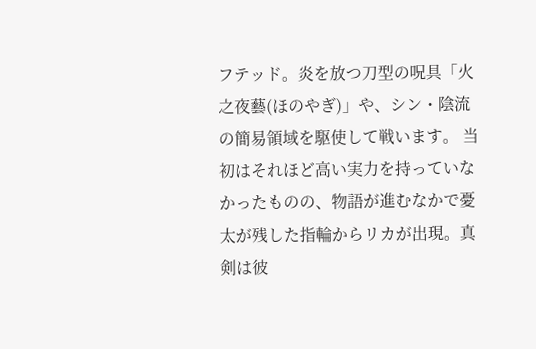フテッド。炎を放つ刀型の呪具「火之夜藝(ほのやぎ)」や、シン・陰流の簡易領域を駆使して戦います。 当初はそれほど高い実力を持っていなかったものの、物語が進むなかで憂太が残した指輪からリカが出現。真剣は彼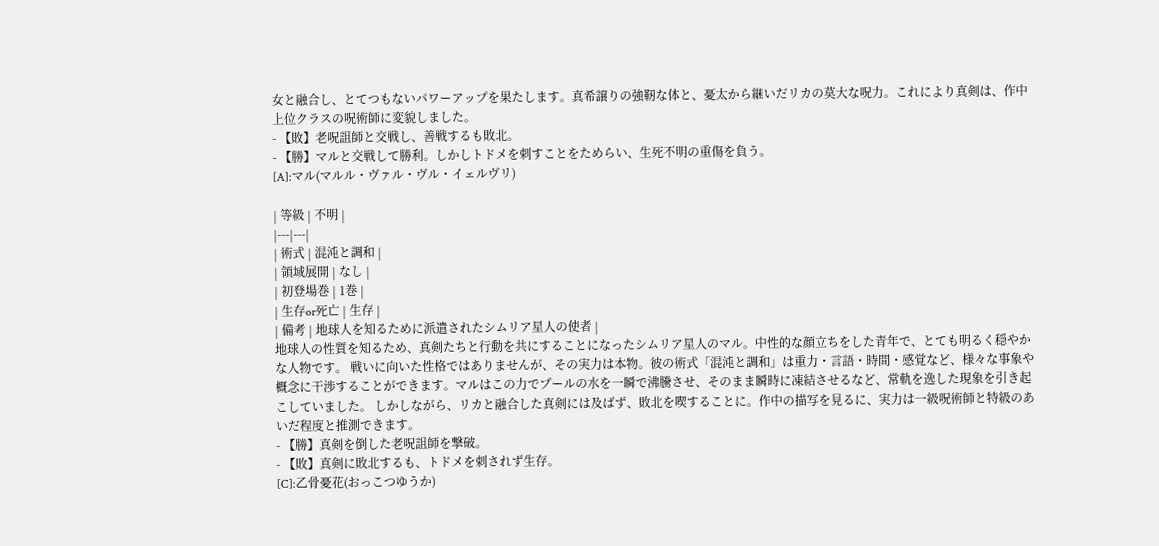女と融合し、とてつもないパワーアップを果たします。真希譲りの強靭な体と、憂太から継いだリカの莫大な呪力。これにより真剣は、作中上位クラスの呪術師に変貌しました。
- 【敗】老呪詛師と交戦し、善戦するも敗北。
- 【勝】マルと交戦して勝利。しかしトドメを刺すことをためらい、生死不明の重傷を負う。
[A]:マル(マルル・ヴァル・ヴル・イェルヴリ)

| 等級 | 不明 |
|---|---|
| 術式 | 混沌と調和 |
| 領域展開 | なし |
| 初登場巻 | 1巻 |
| 生存or死亡 | 生存 |
| 備考 | 地球人を知るために派遣されたシムリア星人の使者 |
地球人の性質を知るため、真剣たちと行動を共にすることになったシムリア星人のマル。中性的な顔立ちをした青年で、とても明るく穏やかな人物です。 戦いに向いた性格ではありませんが、その実力は本物。彼の術式「混沌と調和」は重力・言語・時間・感覚など、様々な事象や概念に干渉することができます。マルはこの力でプールの水を一瞬で沸騰させ、そのまま瞬時に凍結させるなど、常軌を逸した現象を引き起こしていました。 しかしながら、リカと融合した真剣には及ばず、敗北を喫することに。作中の描写を見るに、実力は一級呪術師と特級のあいだ程度と推測できます。
- 【勝】真剣を倒した老呪詛師を撃破。
- 【敗】真剣に敗北するも、トドメを刺されず生存。
[C]:乙骨憂花(おっこつゆうか)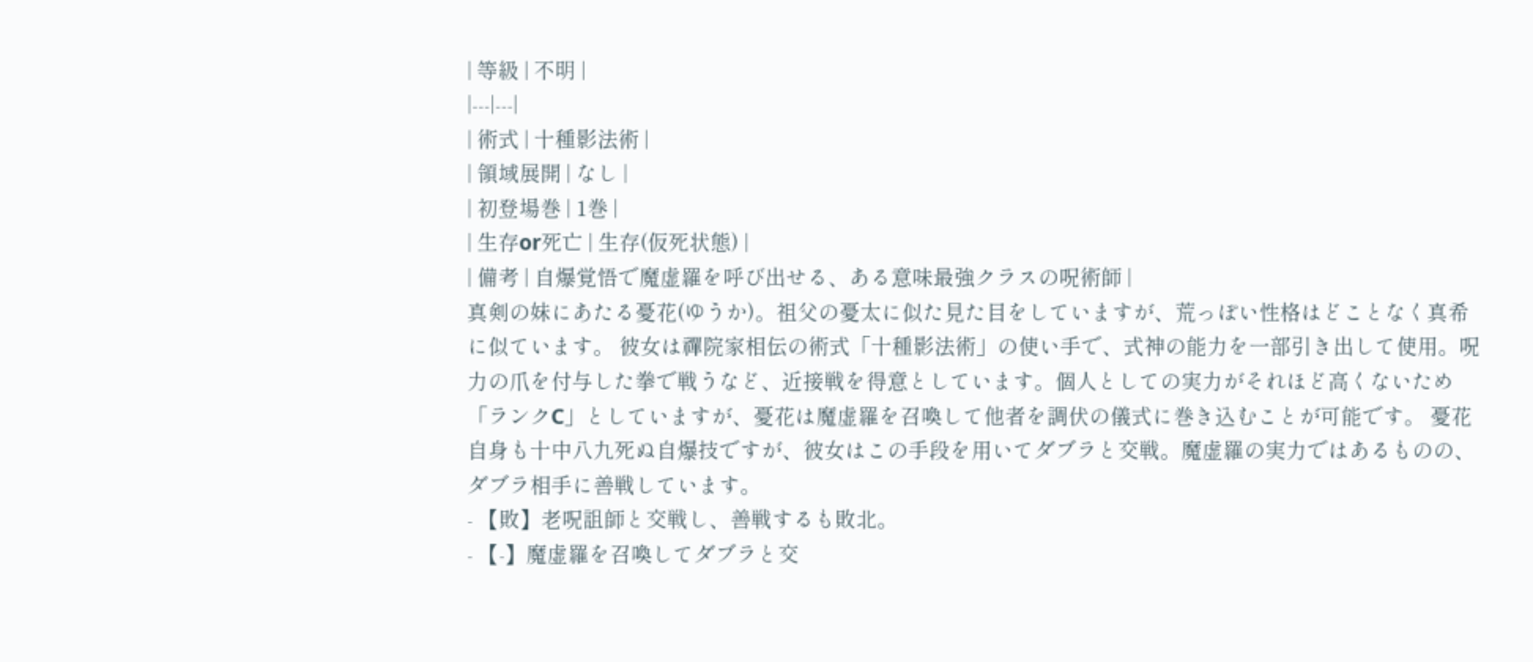| 等級 | 不明 |
|---|---|
| 術式 | 十種影法術 |
| 領域展開 | なし |
| 初登場巻 | 1巻 |
| 生存or死亡 | 生存(仮死状態) |
| 備考 | 自爆覚悟で魔虚羅を呼び出せる、ある意味最強クラスの呪術師 |
真剣の妹にあたる憂花(ゆうか)。祖父の憂太に似た見た目をしていますが、荒っぽい性格はどことなく真希に似ています。 彼女は禪院家相伝の術式「十種影法術」の使い手で、式神の能力を一部引き出して使用。呪力の爪を付与した拳で戦うなど、近接戦を得意としています。個人としての実力がそれほど高くないため「ランクC」としていますが、憂花は魔虚羅を召喚して他者を調伏の儀式に巻き込むことが可能です。 憂花自身も十中八九死ぬ自爆技ですが、彼女はこの手段を用いてダブラと交戦。魔虚羅の実力ではあるものの、ダブラ相手に善戦しています。
- 【敗】老呪詛師と交戦し、善戦するも敗北。
- 【-】魔虚羅を召喚してダブラと交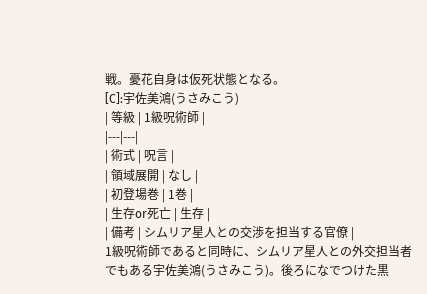戦。憂花自身は仮死状態となる。
[C]:宇佐美鴻(うさみこう)
| 等級 | 1級呪術師 |
|---|---|
| 術式 | 呪言 |
| 領域展開 | なし |
| 初登場巻 | 1巻 |
| 生存or死亡 | 生存 |
| 備考 | シムリア星人との交渉を担当する官僚 |
1級呪術師であると同時に、シムリア星人との外交担当者でもある宇佐美鴻(うさみこう)。後ろになでつけた黒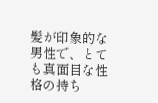髪が印象的な男性で、とても真面目な性格の持ち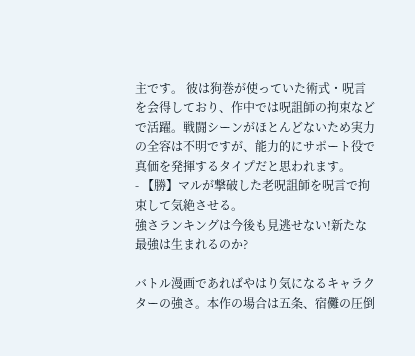主です。 彼は狗巻が使っていた術式・呪言を会得しており、作中では呪詛師の拘束などで活躍。戦闘シーンがほとんどないため実力の全容は不明ですが、能力的にサポート役で真価を発揮するタイプだと思われます。
- 【勝】マルが撃破した老呪詛師を呪言で拘束して気絶させる。
強さランキングは今後も見逃せない!新たな最強は生まれるのか?

バトル漫画であればやはり気になるキャラクターの強さ。本作の場合は五条、宿儺の圧倒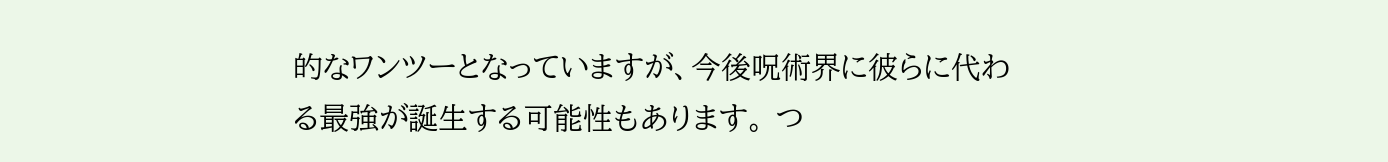的なワンツーとなっていますが、今後呪術界に彼らに代わる最強が誕生する可能性もあります。 つ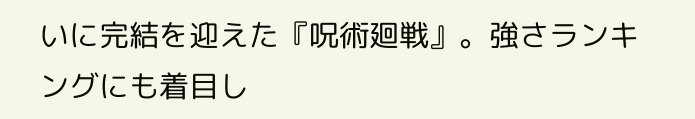いに完結を迎えた『呪術廻戦』。強さランキングにも着目し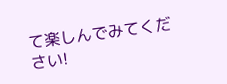て楽しんでみてください!